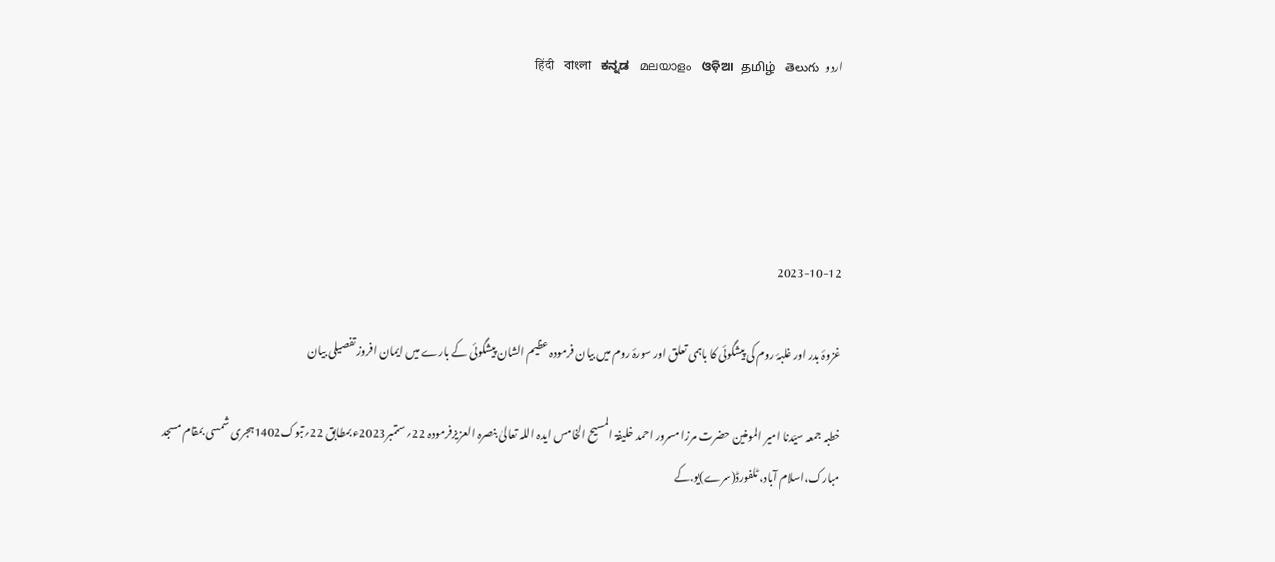اردو   हिंदी   বাংলা   ಕನ್ನಡ   മലയാളം   ଓଡ଼ିଆ   தமிழ்   తెలుగు




2023-10-12

غزوۂ بدر اور غلبۂ روم کی پیشگوئی کا باہمی تعلق اور سورۂ روم میں بیان فرمودہ عظیم الشان پیشگوئی کے بارے میں ایمان افروز تفصیلی بیان

خطبہ جمعہ سیّدنا امیر المومنین حضرت مرزا مسرور احمد خلیفۃ المسیح الخامس ایدہ اللہ تعالیٰ بنصرہ العزیزفرمودہ 22؍ستمبر2023ء بمطابق 22؍تبوک1402ہجری شمسی بمقام مسجد مبارک،اسلام آباد، ٹلفورڈ(سرے)یو.کے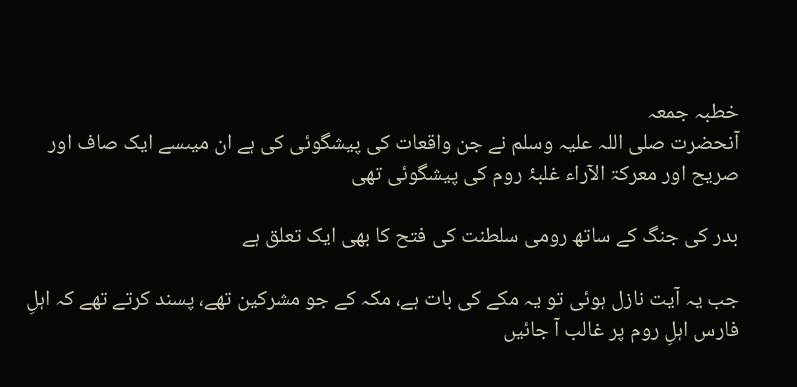خطبہ جمعہ
آنحضرت صلی اللہ علیہ وسلم نے جن واقعات کی پیشگوئی کی ہے ان میںسے ایک صاف اور صریح اور معرکۃ الآراء غلبۂ روم کی پیشگوئی تھی

بدر کی جنگ کے ساتھ رومی سلطنت کی فتح کا بھی ایک تعلق ہے

جب یہ آیت نازل ہوئی تو یہ مکے کی بات ہے، مکہ کے جو مشرکین تھے، پسند کرتے تھے کہ اہلِ فارس اہلِ روم پر غالب آ جائیں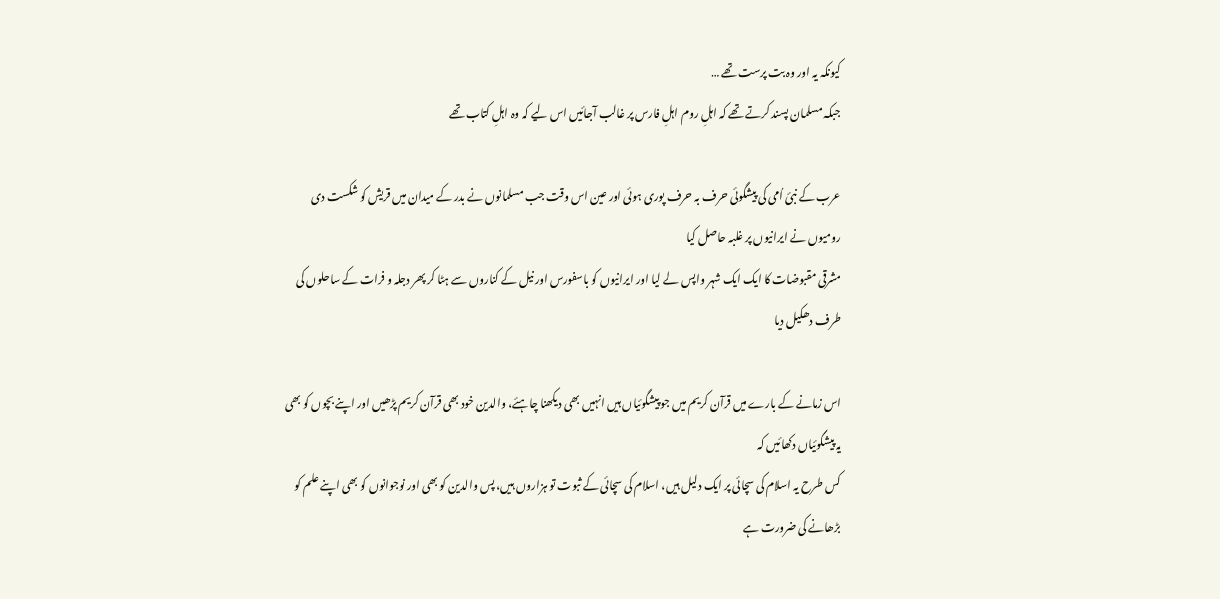کیونکہ یہ اور وہ بت پرست تھے …
جبکہ مسلمان پسند کرتے تھے کہ اہلِ روم اہلِ فارس پر غالب آجائیں اس لیے کہ وہ اہلِ کتاب تھے

عرب کے نبیٔ اُمی کی پیشگوئی حرف بہ حرف پوری ہوئی اور عین اس وقت جب مسلمانوں نے بدر کے میدان میں قریش کو شکست دی رومیوں نے ایرانیوں پر غلبہ حاصل کیا
مشرقی مقبوضات کا ایک ایک شہر واپس لے لیا اور ایرانیوں کو باسفورس اور نیل کے کناروں سے ہٹا کر پھر دجلہ و فرات کے ساحلوں کی طرف دھکیل دیا

اس زمانے کے بارے میں قرآن کریم میں جو پیشگوئیاں ہیں انہیں بھی دیکھنا چاہئے، والدین خود بھی قرآن کریم پڑھیں اور اپنے بچوں کو بھی یہ پیشگوئیاں دکھائیں کہ
کس طرح یہ اسلام کی سچائی پر ایک دلیل ہیں، اسلام کی سچائی کے ثبوت تو ہزاروں ہیں، پس والدین کو بھی اور نوجوانوں کو بھی اپنے علم کو بڑھانے کی ضرورت ہے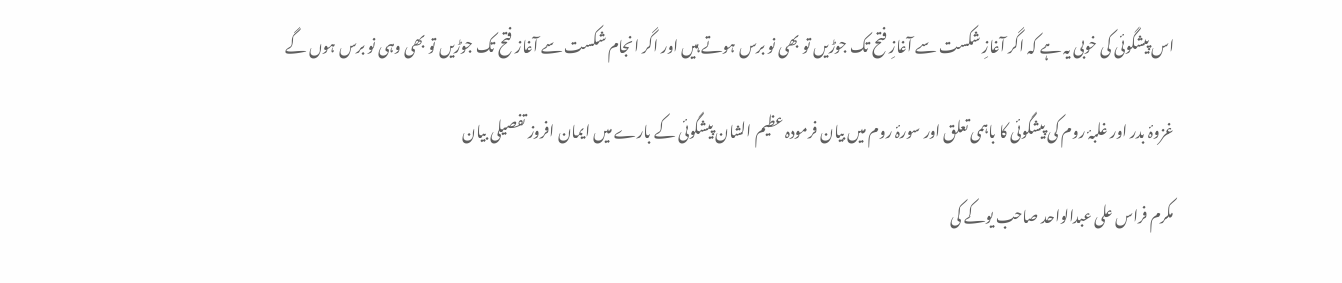اس پیشگوئی کی خوبی یہ ہے کہ اگر آغازِ شکست سے آغازِ فتح تک جوڑیں تو بھی نو برس ہوتے ہیں اور اگر انجام شکست سے آغاز فتح تک جوڑیں تو بھی وہی نو برس ہوں گے

غزوۂ بدر اور غلبۂ روم کی پیشگوئی کا باہمی تعلق اور سورۂ روم میں بیان فرمودہ عظیم الشان پیشگوئی کے بارے میں ایمان افروز تفصیلی بیان

مکرم فراس علی عبدالواحد صاحب یوکے کی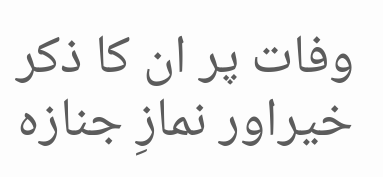وفات پر ان کا ذکر خیراور نمازِ جنازہ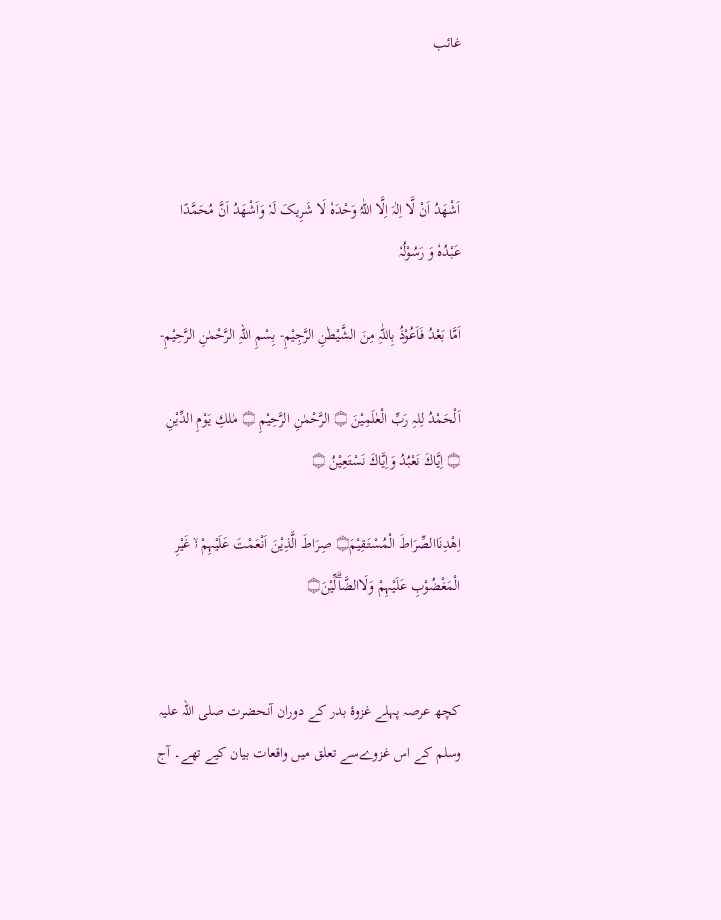غائب



اَشْھَدُ اَنْ لَّا اِلٰہَ اِلَّا اللّٰہُ وَحْدَہٗ لَا شَرِیکَ لَہٗ وَاَشْھَدُ اَنَّ مُحَمَّدًا عَبْدُہٗ وَ رَسُوْلُہٗ

اَمَّا بَعْدُ فَاَعُوْذُ بِاللّٰہِ مِنَ الشَّیْطٰنِ الرَّجِیْمِ- بِسْمِ اللہِ الرَّحْمٰنِ الرَّحِیْمِ-

اَلْحَمْدُ لِلہِ رَبِّ الْعٰلَمِيْنَ ۝ الرَّحْمٰنِ الرَّحِيْمِ ۝ مٰلكِ يَوْمِ الدِّيْنِ ۝ اِيَّاكَ نَعْبُدُ وَاِيَّاكَ نَسْتَعِيْنُ ۝

اِھْدِنَاالصِّرَاطَ الْمُسْتَـقِيْمَ۝ صِرَاطَ الَّذِيْنَ اَنْعَمْتَ عَلَيْہِمْ ۥۙ غَيْرِ الْمَغْضُوْبِ عَلَيْہِمْ وَلَاالضَّاۗلِّيْنَ۝


کچھ عرصہ پہلے غزوۂ بدر کے دوران آنحضرت صلی اللہ علیہ وسلم کے اس غزوےسے تعلق میں واقعات بیان کیے تھے۔ آج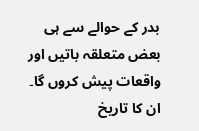بدر کے حوالے سے ہی بعض متعلقہ باتیں اور واقعات پیش کروں گا۔ ان کا تاریخ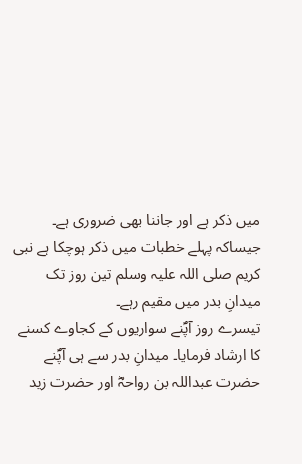میں ذکر ہے اور جاننا بھی ضروری ہے۔ جیساکہ پہلے خطبات میں ذکر ہوچکا ہے نبی کریم صلی اللہ علیہ وسلم تین روز تک میدانِ بدر میں مقیم رہے۔
تیسرے روز آپؐنے سواریوں کے کجاوے کسنے کا ارشاد فرمایا۔ میدانِ بدر سے ہی آپؐنے حضرت عبداللہ بن رواحہؓ اور حضرت زید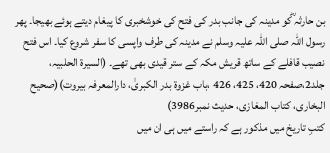بن حارثہ ؓکو مدینہ کی جانب بدر کی فتح کی خوشخبری کا پیغام دیتے ہوئے بھیجا۔ پھر رسول اللہ صلی اللہ علیہ وسلم نے مدینہ کی طرف واپسی کا سفر شروع کیا۔ اس فتح نصیب قافلے کے ساتھ قریش مکہ کے ستر قیدی بھی تھے۔ (السیرۃ الحلبیہ، جلد2،صفحہ 420، 425، 426 ،باب غزوۃ بدر الکبریٰ، دارالمعرفہ بیروت)(صحیح البخاری، کتاب المغازی، حدیث نمبر3986)
کتبِ تاریخ میں مذکور ہے کہ راستے میں ہی ان میں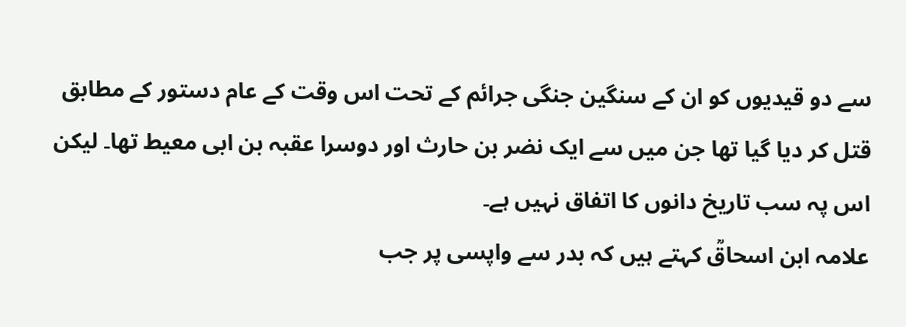سے دو قیدیوں کو ان کے سنگین جنگی جرائم کے تحت اس وقت کے عام دستور کے مطابق قتل کر دیا گیا تھا جن میں سے ایک نضر بن حارث اور دوسرا عقبہ بن ابی معیط تھا۔ لیکن اس پہ سب تاریخ دانوں کا اتفاق نہیں ہے۔
علامہ ابن اسحاقؒ کہتے ہیں کہ بدر سے واپسی پر جب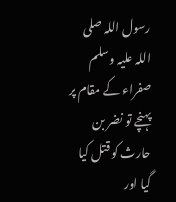رسول اللہ صلی اللہ علیہ وسلم صفراء کے مقام پر پہنچے تو نضر بن حارث کو قتل کیا گیا اور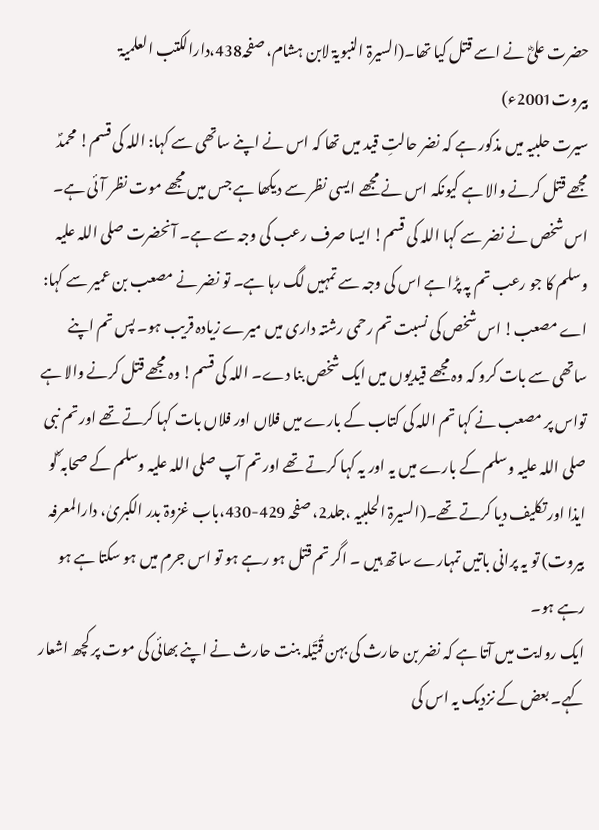حضرت علیؓ نے اسے قتل کیا تھا۔(السیرۃ النبویۃ لابن ہشام، صفحہ438،دارالکتب العلمیۃ بیروت2001ء)
سیرت حلبیہ میں مذکور ہے کہ نضر حالتِ قید میں تھا کہ اس نے اپنے ساتھی سے کہا: اللہ کی قسم! محمدؐ مجھے قتل کرنے والا ہے کیونکہ اس نے مجھے ایسی نظر سے دیکھا ہے جس میں مجھے موت نظر آئی ہے۔ اس شخص نے نضر سے کہا اللہ کی قسم! ایسا صرف رعب کی وجہ سے ہے۔ آنحضرت صلی اللہ علیہ وسلم کا جو رعب تم پہ پڑا ہے اس کی وجہ سے تمہیں لگ رہا ہے۔ تو نضر نے مصعب بن عمیر سے کہا: اے مصعب! اس شخص کی نسبت تم رحمی رشتہ داری میں میرے زیادہ قریب ہو۔ پس تم اپنے ساتھی سے بات کرو کہ وہ مجھے قیدیوں میں ایک شخص بنا دے۔ اللہ کی قسم! وہ مجھے قتل کرنے والا ہے تواس پر مصعب نے کہا تم اللہ کی کتاب کے بارے میں فلاں اور فلاں بات کہا کرتے تھے اور تم نبی صلی اللہ علیہ وسلم کے بارے میں یہ اور یہ کہا کرتے تھے اور تم آپ صلی اللہ علیہ وسلم کے صحابہ ؓکو ایذا اور تکلیف دیا کرتے تھے۔(السیرۃ الحلبیہ ،جلد2، صفحہ 429-430،باب غزوۃ بدر الکبریٰ، دارالمعرفہ بیروت) تو یہ پرانی باتیں تمہارے ساتھ ہیں ۔ اگر تم قتل ہو رہے ہو تو اس جرم میں ہو سکتا ہے ہو رہے ہو۔
ایک روایت میں آتا ہے کہ نضر بن حارث کی بہن قُتَیلہ بنت حارث نے اپنے بھائی کی موت پر کچھ اشعار کہے۔ بعض کے نزدیک یہ اس کی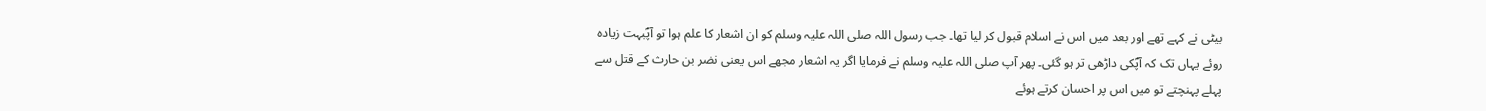بیٹی نے کہے تھے اور بعد میں اس نے اسلام قبول کر لیا تھا۔ جب رسول اللہ صلی اللہ علیہ وسلم کو ان اشعار کا علم ہوا تو آپؐبہت زیادہ روئے یہاں تک کہ آپؐکی داڑھی تر ہو گئی۔ پھر آپ صلی اللہ علیہ وسلم نے فرمایا اگر یہ اشعار مجھے اس یعنی نضر بن حارث کے قتل سے پہلے پہنچتے تو میں اس پر احسان کرتے ہوئے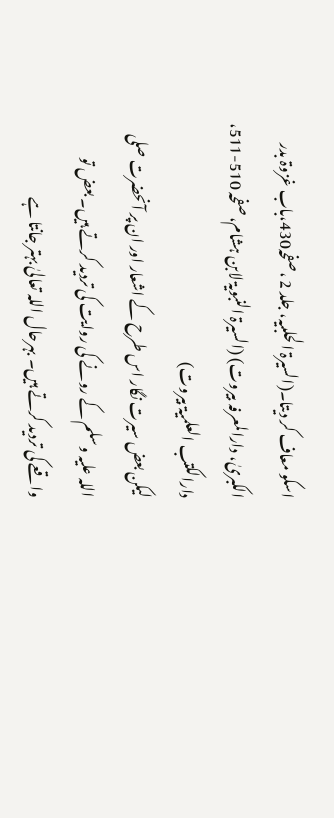اسکو معاف کر دیتا۔(السیرۃ الحلبیہ، جلد 2 ،صفحہ430،باب غزوۃ بدر الکبریٰ، دارالمعرفہ بیروت) (السیرۃ النبویۃ لابن ہشام، صفحہ 510-511، دارالکتب العلمیۃ بیروت)
لیکن بعض سیرت نگار اس طرح کے اشعار اور ان پر آنحضرت صلی اللہ علیہ وسلم کے رونے کی روایت کی تردید کرتے ہیں۔ بعض تو واقعے کی تردید کرتے ہیں۔ بہرحال اللہ تعالیٰ بہتر جانتا ہے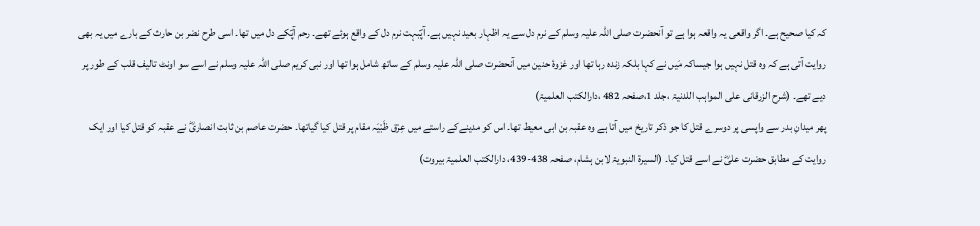کہ کیا صحیح ہے۔ اگر واقعی یہ واقعہ ہوا ہے تو آنحضرت صلی اللہ علیہ وسلم کے نرم دل سے یہ اظہار بعید نہیں ہے۔ آپؐبہت نرم دل کے واقع ہوئے تھے۔ رحم آپؐکے دل میں تھا۔ اسی طرح نضر بن حارث کے بارے میں یہ بھی روایت آتی ہے کہ وہ قتل نہیں ہوا جیساکہ مَیں نے کہا بلکہ زندہ رہا تھا اور غزوۂ حنین میں آنحضرت صلی اللہ علیہ وسلم کے ساتھ شامل ہوا تھا اور نبی کریم صلی اللہ علیہ وسلم نے اسے سو اونٹ تالیف قلب کے طور پر دیے تھے۔ (شرح الزرقانی علی المواہب اللدنیۃ ،جلد 1،صفحہ 482 ،دارالکتب العلمیۃ)
پھر میدانِ بدر سے واپسی پر دوسرے قتل کا جو ذکر تاریخ میں آتا ہے وہ عقبہ بن ابی معیط تھا۔ اس کو مدینےکے راستے میں عِرْق ظَبْیَہ مقام پر قتل کیا گیاتھا۔ حضرت عاصم بن ثابت انصاریؓ نے عقبہ کو قتل کیا اور ایک روایت کے مطابق حضرت علیؓ نے اسے قتل کیا۔ (السیرۃ النبویۃ لابن ہشام، صفحہ 438-439، دارالکتب العلمیۃ بیروت)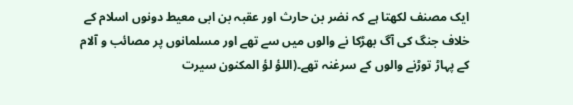ایک مصنف لکھتا ہے کہ نضر بن حارث اور عقبہ بن ابی معیط دونوں اسلام کے خلاف جنگ کی آگ بھڑکا نے والوں میں سے تھے اور مسلمانوں پر مصائب و آلام کے پہاڑ توڑنے والوں کے سرغنہ تھے۔(اللؤ لؤ المکنون سیرت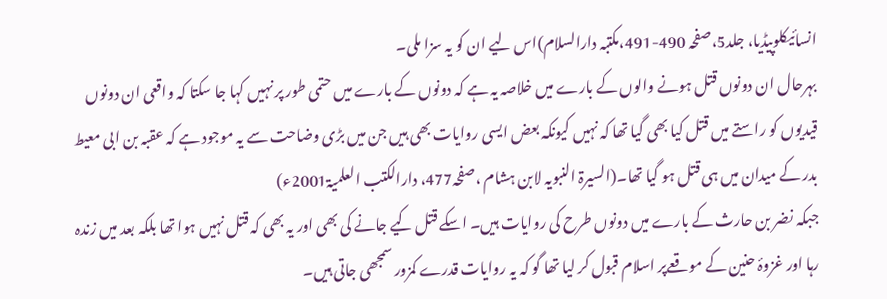انسائیکلوپیڈیا، جلد5،صفحہ 490-491،مکتبہ دارالسلام)اس لیے ان کو یہ سزا ملی۔
بہرحال ان دونوں قتل ہونے والوں کے بارے میں خلاصہ یہ ہے کہ دونوں کے بارے میں حتمی طور پر نہیں کہا جا سکتا کہ واقعی ان دونوں قیدیوں کو راستے میں قتل کیا بھی گیا تھا کہ نہیں کیونکہ بعض ایسی روایات بھی ہیں جن میں بڑی وضاحت سے یہ موجود ہے کہ عقبہ بن ابی معیط بدر کے میدان میں ہی قتل ہو گیا تھا۔(السیرۃ النبویہ لابن ہشام ،صفحہ477، دارالکتب العلمیۃ2001ء)
جبکہ نضر بن حارث کے بارے میں دونوں طرح کی روایات ہیں۔ اسکے قتل کیے جانے کی بھی اور یہ بھی کہ قتل نہیں ہوا تھا بلکہ بعد میں زندہ رہا اور غزوۂ حنین کے موقعےپر اسلام قبول کر لیا تھا گو کہ یہ روایات قدرے کمزور سمجھی جاتی ہیں۔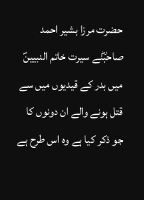حضرت مرزا بشیر احمد صاحبؓنے سیرت خاتم النبیینؐ میں بدر کے قیدیوں میں سے قتل ہونے والے ان دونوں کا جو ذکر کیا ہے وہ اس طرح ہے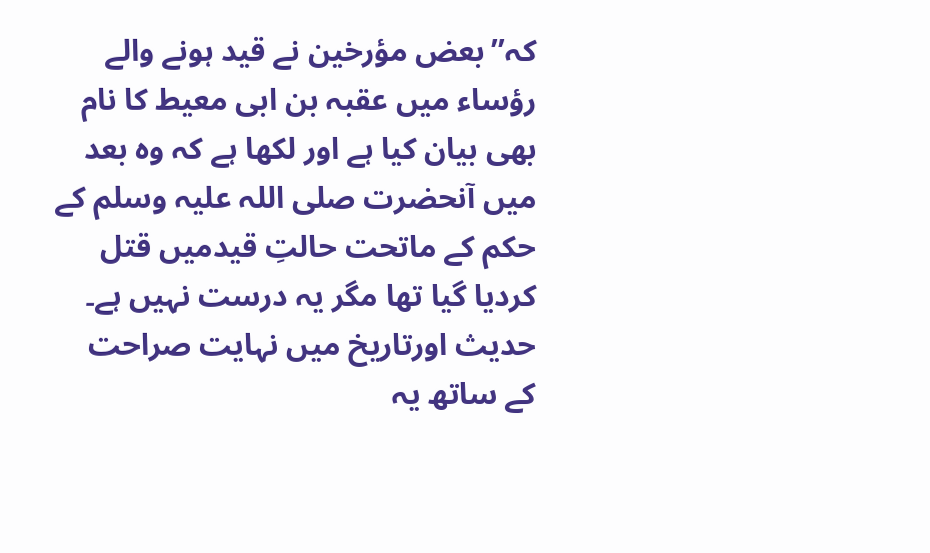کہ’’بعض مؤرخین نے قید ہونے والے رؤساء میں عقبہ بن ابی معیط کا نام بھی بیان کیا ہے اور لکھا ہے کہ وہ بعد میں آنحضرت صلی اللہ علیہ وسلم کے حکم کے ماتحت حالتِ قیدمیں قتل کردیا گیا تھا مگر یہ درست نہیں ہے۔ حدیث اورتاریخ میں نہایت صراحت کے ساتھ یہ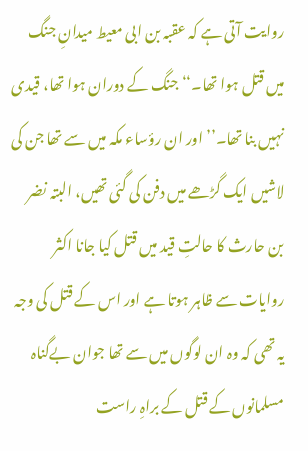روایت آتی ہے کہ عقبہ بن ابی معیط میدانِ جنگ میں قتل ہوا تھا۔‘‘ جنگ کے دوران ہوا تھا، قیدی نہیں بنا تھا۔’’اور ان رؤساء مکہ میں سے تھا جن کی لاشیں ایک گڑھے میں دفن کی گئی تھیں، البتہ نضر بن حارث کا حالتِ قید میں قتل کیا جانا اکثر روایات سے ظاہر ہوتا ہے اور اس کے قتل کی وجہ یہ تھی کہ وہ ان لوگوں میں سے تھا جوان بےگناہ مسلمانوں کے قتل کے براہِ راست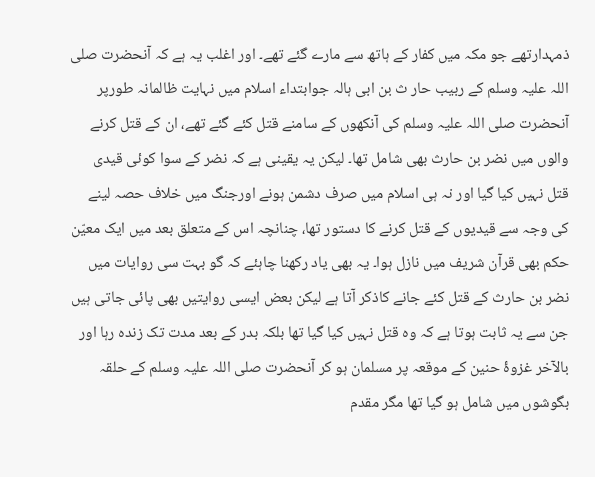ذمہدارتھے جو مکہ میں کفار کے ہاتھ سے مارے گئے تھے۔ اور اغلب یہ ہے کہ آنحضرت صلی اللہ علیہ وسلم کے ربیب حار ث بن ابی ہالہ جوابتداء اسلام میں نہایت ظالمانہ طورپر آنحضرت صلی اللہ علیہ وسلم کی آنکھوں کے سامنے قتل کئے گئے تھے، ان کے قتل کرنے والوں میں نضر بن حارث بھی شامل تھا۔ لیکن یہ یقینی ہے کہ نضر کے سوا کوئی قیدی قتل نہیں کیا گیا اور نہ ہی اسلام میں صرف دشمن ہونے اورجنگ میں خلاف حصہ لینے کی وجہ سے قیدیوں کے قتل کرنے کا دستور تھا، چنانچہ اس کے متعلق بعد میں ایک معیّن حکم بھی قرآن شریف میں نازل ہوا۔ یہ بھی یاد رکھنا چاہئے کہ گو بہت سی روایات میں نضر بن حارث کے قتل کئے جانے کاذکر آتا ہے لیکن بعض ایسی روایتیں بھی پائی جاتی ہیں جن سے یہ ثابت ہوتا ہے کہ وہ قتل نہیں کیا گیا تھا بلکہ بدر کے بعد مدت تک زندہ رہا اور بالآخر غزوۂ حنین کے موقعہ پر مسلمان ہو کر آنحضرت صلی اللہ علیہ وسلم کے حلقہ بگوشوں میں شامل ہو گیا تھا مگر مقدم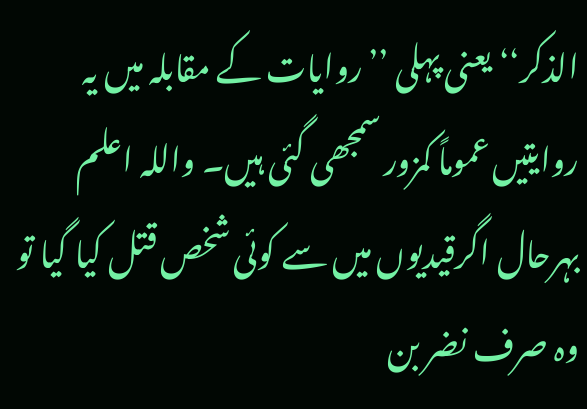الذکر‘‘ یعنی پہلی ’’روایات کے مقابلہ میں یہ روایتیں عموماً کمزور سمجھی گئی ہیں۔ واللہ اعلم
بہرحال اگرقیدیوں میں سے کوئی شخص قتل کیا گیا تو وہ صرف نضر بن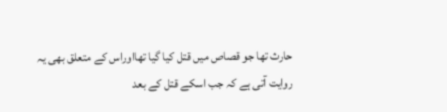حارث تھا جو قصاص میں قتل کیا گیا تھااوراس کے متعلق بھی یہ روایت آتی ہے کہ جب اسکے قتل کے بعد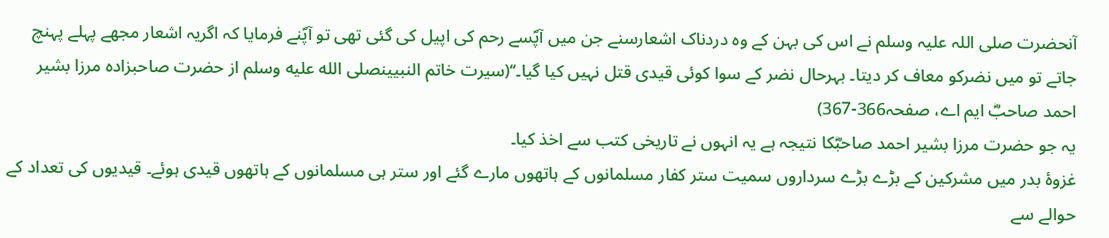آنحضرت صلی اللہ علیہ وسلم نے اس کی بہن کے وہ دردناک اشعارسنے جن میں آپؐسے رحم کی اپیل کی گئی تھی تو آپؐنے فرمایا کہ اگریہ اشعار مجھے پہلے پہنچ جاتے تو میں نضرکو معاف کر دیتا۔ بہرحال نضر کے سوا کوئی قیدی قتل نہیں کیا گیا۔‘‘(سیرت خاتم النبیینصلى الله عليه وسلم از حضرت صاحبزادہ مرزا بشیر احمد صاحبؓ ایم اے، صفحہ366-367)
یہ جو حضرت مرزا بشیر احمد صاحبؓکا نتیجہ ہے یہ انہوں نے تاریخی کتب سے اخذ کیا۔
غزوۂ بدر میں مشرکین کے بڑے بڑے سرداروں سمیت ستر کفار مسلمانوں کے ہاتھوں مارے گئے اور ستر ہی مسلمانوں کے ہاتھوں قیدی ہوئے۔ قیدیوں کی تعداد کے حوالے سے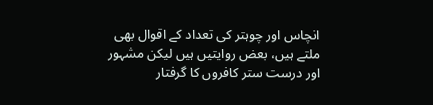انچاس اور چوہتر کی تعداد کے اقوال بھی ملتے ہیں، بعض روایتیں ہیں لیکن مشہور اور درست ستر کافروں کا گرفتار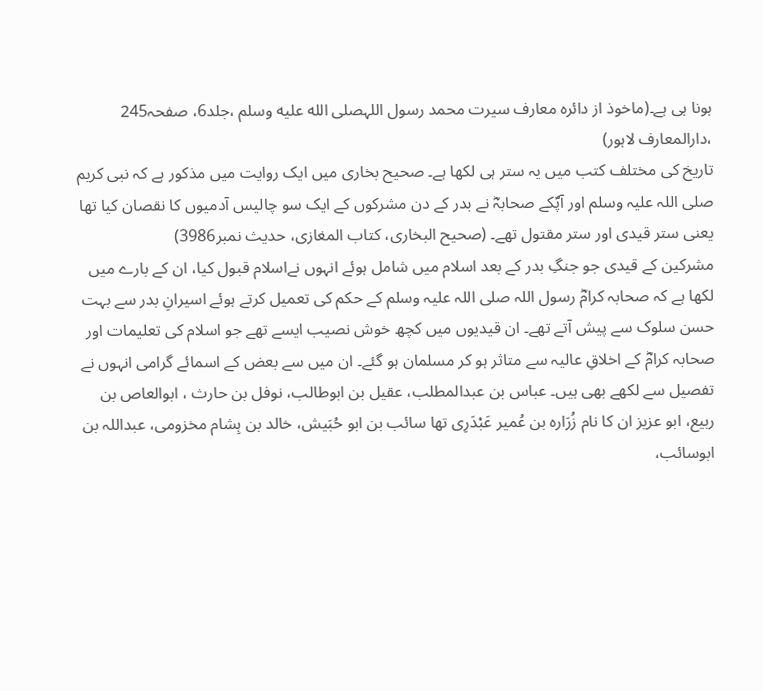ہونا ہی ہے۔(ماخوذ از دائرہ معارف سیرت محمد رسول اللہصلى الله عليه وسلم ،جلد6، صفحہ245 ،دارالمعارف لاہور)
تاریخ کی مختلف کتب میں یہ ستر ہی لکھا ہے۔ صحیح بخاری میں ایک روایت میں مذکور ہے کہ نبی کریم صلی اللہ علیہ وسلم اور آپؐکے صحابہؓ نے بدر کے دن مشرکوں کے ایک سو چالیس آدمیوں کا نقصان کیا تھا یعنی ستر قیدی اور ستر مقتول تھے۔ (صحیح البخاری، کتاب المغازی، حدیث نمبر3986)
مشرکین کے قیدی جو جنگِ بدر کے بعد اسلام میں شامل ہوئے انہوں نےاسلام قبول کیا، ان کے بارے میں لکھا ہے کہ صحابہ کرامؓ رسول اللہ صلی اللہ علیہ وسلم کے حکم کی تعمیل کرتے ہوئے اسیرانِ بدر سے بہت حسن سلوک سے پیش آتے تھے۔ ان قیدیوں میں کچھ خوش نصیب ایسے تھے جو اسلام کی تعلیمات اور صحابہ کرامؓ کے اخلاقِ عالیہ سے متاثر ہو کر مسلمان ہو گئے۔ ان میں سے بعض کے اسمائے گرامی انہوں نے تفصیل سے لکھے بھی ہیں۔ عباس بن عبدالمطلب، عقیل بن ابوطالب، نوفل بن حارث ، ابوالعاص بن ربیع، ابو عزیز ان کا نام زُرَارہ بن عُمیر عَبْدَرِی تھا سائب بن ابو حُبَیش، خالد بن ہِشام مخزومی، عبداللہ بن ابوسائب،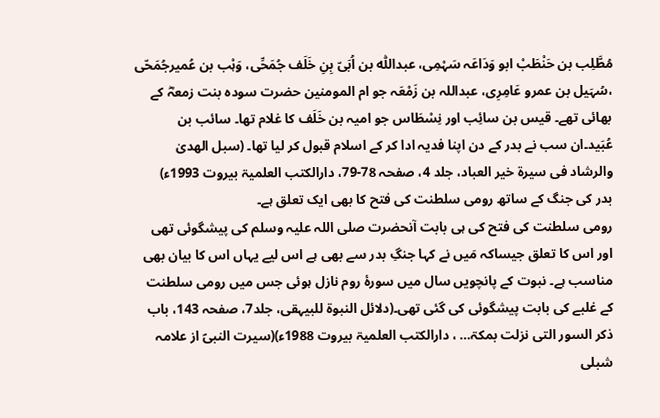مُطَّلِب بن حَنْطَبْ ابو وَدَاعَہ سَہْمِی، عبداللّٰہ بن اُبَیّ بِنِ خَلَف جُمَحِّی، وَہْب بن عُمیرجُمَحّی ،سُہَیل بن عمرو عَامِرِی، عبداللہ بن زَمْعَہ جو ام المومنین حضرت سودہ بنت زمعہؓ کے بھائی تھے۔ قیس بن سائِب اور نِسْطَاس جو امیہ بن خَلَف کا غلام تھا۔ سائب بن عُبَید۔ان سب نے بدر کے دن اپنا فدیہ ادا کر کے اسلام قبول کر لیا تھا۔ (سبل الھدیٰ والرشاد فی سیرۃ خیر العباد، جلد 4، صفحہ 78-79، دارالکتب العلمیۃ بیروت 1993ء)
بدر کی جنگ کے ساتھ رومی سلطنت کی فتح کا بھی ایک تعلق ہے۔
رومی سلطنت کی فتح کی ہی بابت آنحضرت صلی اللہ علیہ وسلم کی پیشگوئی تھی اور اس کا تعلق جیساکہ مَیں نے کہا جنگِ بدر سے بھی ہے اس لیے یہاں اس کا بیان بھی مناسب ہے۔ نبوت کے پانچویں سال میں سورۂ روم نازل ہوئی جس میں رومی سلطنت کے غلبے کی بابت پیشگوئی کی گئی تھی۔(دلائل النبوۃ للبیہقی، جلد7، صفحہ 143، باب ذکر السور التی نزلت بمکۃ… ، دارالکتب العلمیۃ بیروت 1988ء)(سیرت النبیؐ از علامہ شبلی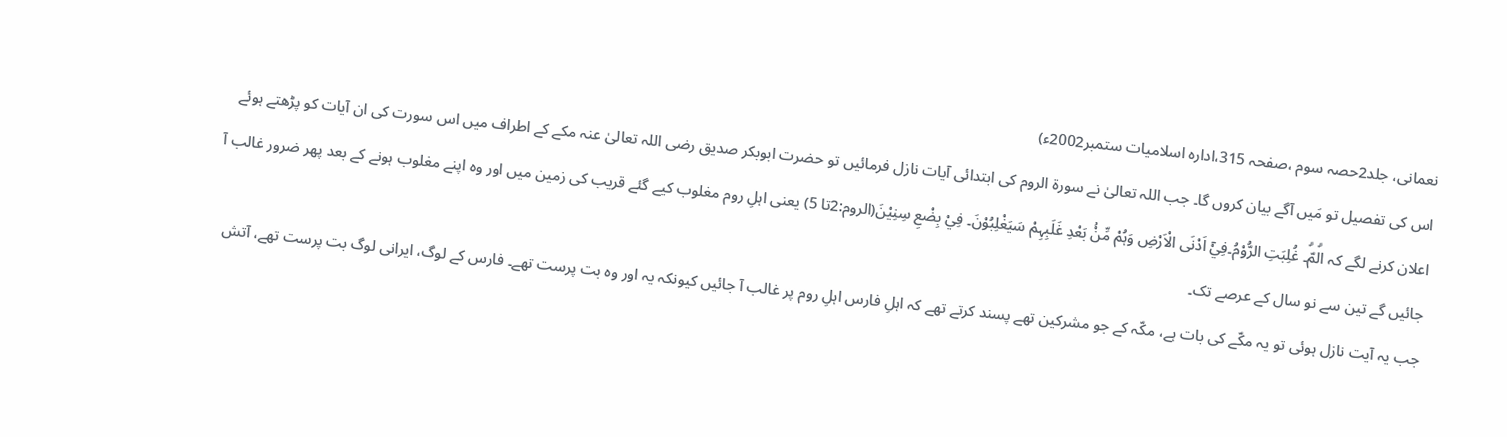نعمانی، جلد2حصہ سوم ،صفحہ 315،ادارہ اسلامیات ستمبر2002ء)
اس کی تفصیل تو مَیں آگے بیان کروں گا۔ جب اللہ تعالیٰ نے سورۃ الروم کی ابتدائی آیات نازل فرمائیں تو حضرت ابوبکر صدیق رضی اللہ تعالیٰ عنہ مکے کے اطراف میں اس سورت کی ان آیات کو پڑھتے ہوئے اعلان کرنے لگے کہ الۗمّۗ۔ غُلِبَتِ الرُّوْمُ۔فِيْٓ اَدْنَى الْاَرْضِ وَہُمْ مِّنْۢ بَعْدِ غَلَبِہِمْ سَيَغْلِبُوْنَ۔ فِيْ بِضْعِ سِنِيْنَ(الروم:2تا 5) یعنی اہلِ روم مغلوب کیے گئے قریب کی زمین میں اور وہ اپنے مغلوب ہونے کے بعد پھر ضرور غالب آ جائیں گے تین سے نو سال کے عرصے تک۔
جب یہ آیت نازل ہوئی تو یہ مکّے کی بات ہے، مکّہ کے جو مشرکین تھے پسند کرتے تھے کہ اہلِ فارس اہلِ روم پر غالب آ جائیں کیونکہ یہ اور وہ بت پرست تھے۔ فارس کے لوگ، ایرانی لوگ بت پرست تھے، آتش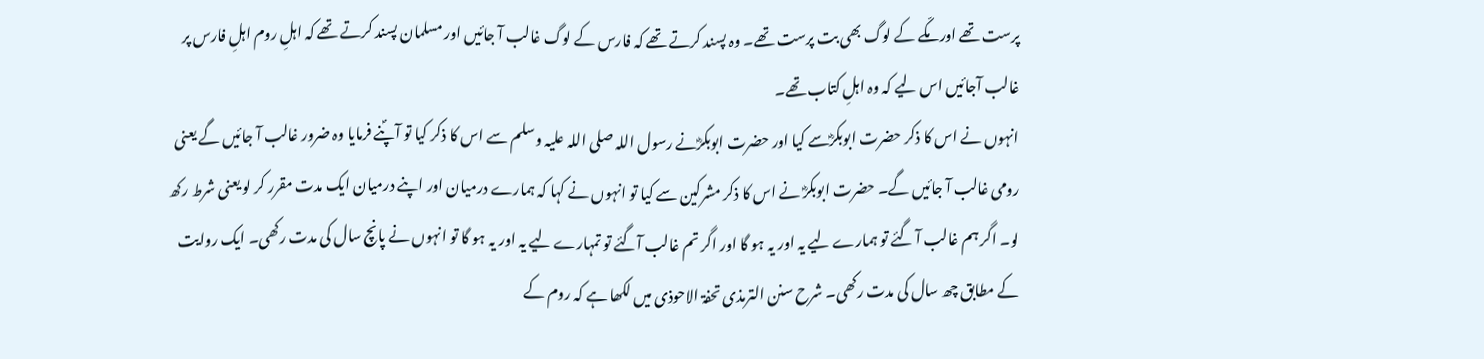پرست تھے اور مکّے کے لوگ بھی بت پرست تھے۔ وہ پسند کرتے تھے کہ فارس کے لوگ غالب آ جائیں اور مسلمان پسند کرتے تھے کہ اہلِ روم اہلِ فارس پر غالب آجائیں اس لیے کہ وہ اہلِ کتاب تھے۔
انہوں نے اس کا ذکر حضرت ابوبکرؓسے کیا اور حضرت ابوبکرؓنے رسول اللہ صلی اللہ علیہ وسلم سے اس کا ذکر کیا تو آپؐنے فرمایا وہ ضرور غالب آ جائیں گے یعنی رومی غالب آ جائیں گے۔ حضرت ابوبکرؓ نے اس کا ذکر مشرکین سے کیا تو انہوں نے کہا کہ ہمارے درمیان اور اپنے درمیان ایک مدت مقرر کر لو یعنی شرط رکھ لو۔ اگر ہم غالب آ گئے تو ہمارے لیے یہ اور یہ ہو گا اور اگر تم غالب آگئے تو تمہارے لیے یہ اور یہ ہو گا تو انہوں نے پانچ سال کی مدت رکھی۔ ایک روایت کے مطابق چھ سال کی مدت رکھی۔ شرح سنن الترمذی تحفۃ الاحوذی میں لکھا ہے کہ روم کے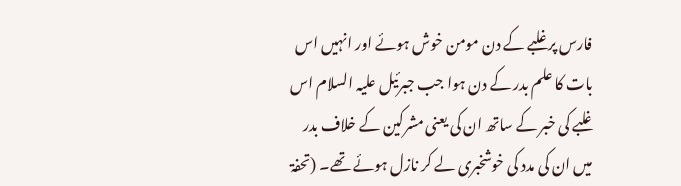فارس پر غلبے کے دن مومن خوش ہوئے اور انہیں اس بات کا علم بدر کے دن ہوا جب جبرئیل علیہ السلام اس غلبے کی خبر کے ساتھ ان کی یعنی مشرکین کے خلاف بدر میں ان کی مدد کی خوشخبری لے کر نازل ہوئے تھے۔ (تحفۃ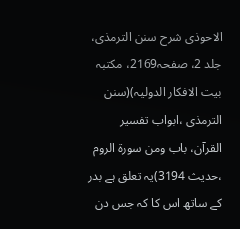الاحوذی شرح سنن الترمذی، جلد 2، صفحہ2169، مکتبہ بیت الافکار الدولیہ)(سنن الترمذی ،ابواب تفسیر القرآن، باب ومن سورۃ الروم ،حدیث 3194)یہ تعلق ہے بدر کے ساتھ اس کا کہ جس دن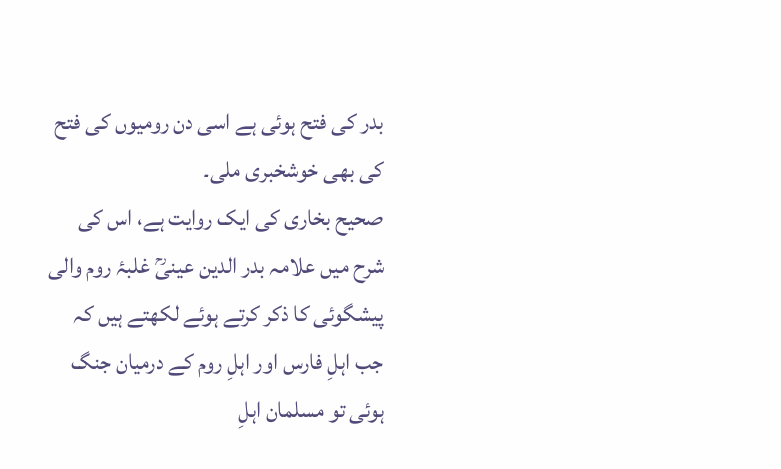بدر کی فتح ہوئی ہے اسی دن رومیوں کی فتح کی بھی خوشخبری ملی۔
صحیح بخاری کی ایک روایت ہے، اس کی شرح میں علامہ بدر الدین عینیؒ غلبۂ روم والی پیشگوئی کا ذکر کرتے ہوئے لکھتے ہیں کہ جب اہلِ فارس اور اہلِ روم کے درمیان جنگ ہوئی تو مسلمان اہلِ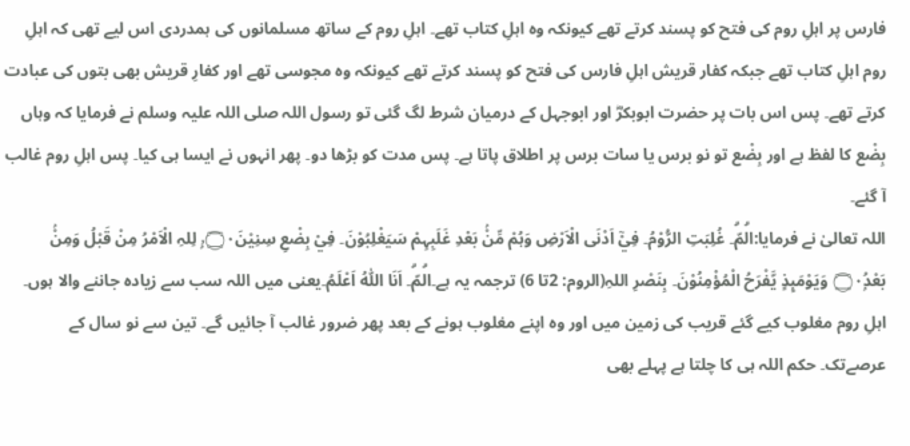فارس پر اہلِ روم کی فتح کو پسند کرتے تھے کیونکہ وہ اہلِ کتاب تھے۔ اہلِ روم کے ساتھ مسلمانوں کی ہمدردی اس لیے تھی کہ اہلِ روم اہلِ کتاب تھے جبکہ کفار قریش اہلِ فارس کی فتح کو پسند کرتے تھے کیونکہ وہ مجوسی تھے اور کفارِ قریش بھی بتوں کی عبادت کرتے تھے۔ پس اس بات پر حضرت ابوبکرؓ اور ابوجہل کے درمیان شرط لگ گئی تو رسول اللہ صلی اللہ علیہ وسلم نے فرمایا کہ وہاں بِضْع کا لفظ ہے اور بِضْع تو نو برس یا سات برس پر اطلاق پاتا ہے۔ پس مدت کو بڑھا دو۔ پھر انہوں نے ایسا ہی کیا۔ پس اہلِ روم غالب آ گئے۔
اللہ تعالیٰ نے فرمایا:الۗمّۗ۔ غُلِبَتِ الرُّوْمُ۔ فِيْٓ اَدْنَى الْاَرْضِ وَہُمْ مِّنْۢ بَعْدِ غَلَبِہِمْ سَيَغْلِبُوْنَ۔ فِيْ بِضْعِ سِنِيْنَ۝۰ۥۭ لِلہِ الْاَمْرُ مِنْ قَبْلُ وَمِنْۢ بَعْدُ۝۰ۭ وَيَوْمَىِٕذٍ يَّفْرَحُ الْمُؤْمِنُوْنَ۔ بِنَصْرِ اللہِ(الروم: 2تا 6) ترجمہ یہ ہے۔الۗمّۗ۔ اَنَا اللّٰہُ اَعْلَمُ۔یعنی میں اللہ سب سے زیادہ جاننے والا ہوں۔ اہلِ روم مغلوب کیے گئے قریب کی زمین میں اور وہ اپنے مغلوب ہونے کے بعد پھر ضرور غالب آ جائیں گے۔ تین سے نو سال کے عرصےتک۔ حکم اللہ ہی کا چلتا ہے پہلے بھی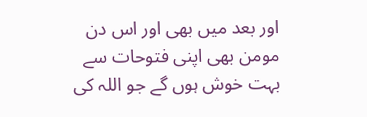اور بعد میں بھی اور اس دن مومن بھی اپنی فتوحات سے بہت خوش ہوں گے جو اللہ کی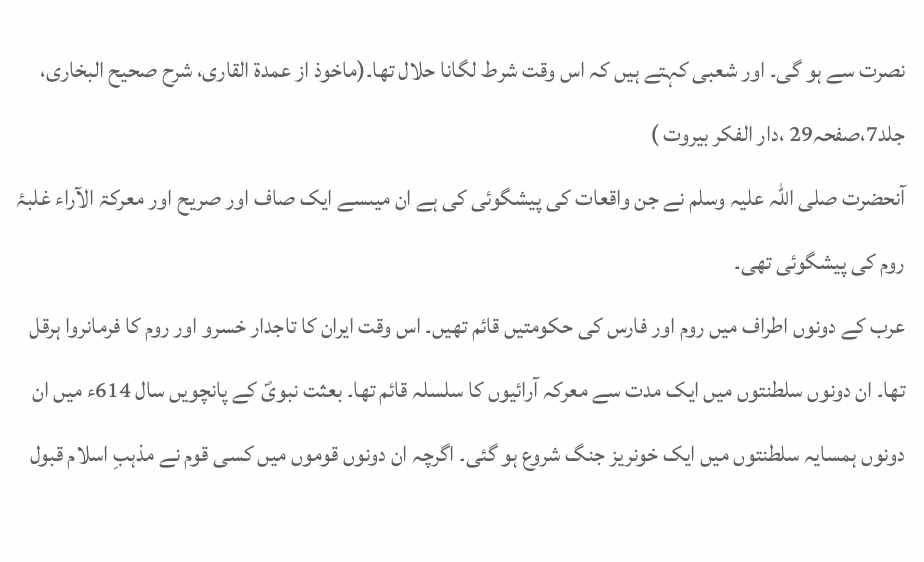نصرت سے ہو گی۔ اور شعبی کہتے ہیں کہ اس وقت شرط لگانا حلال تھا۔(ماخوذ از عمدۃ القاری، شرح صحیح البخاری، جلد7،صفحہ29 ،دار الفکر بیروت )
آنحضرت صلی اللہ علیہ وسلم نے جن واقعات کی پیشگوئی کی ہے ان میںسے ایک صاف اور صریح اور معرکۃ الآراء غلبۂ روم کی پیشگوئی تھی۔
عرب کے دونوں اطراف میں روم اور فارس کی حکومتیں قائم تھیں۔ اس وقت ایران کا تاجدار خسرو اور روم کا فرمانروا ہرقل تھا۔ ان دونوں سلطنتوں میں ایک مدت سے معرکہ آرائیوں کا سلسلہ قائم تھا۔ بعثت نبویؐ کے پانچویں سال 614ء میں ان دونوں ہمسایہ سلطنتوں میں ایک خونریز جنگ شروع ہو گئی۔ اگرچہ ان دونوں قوموں میں کسی قوم نے مذہبِ اسلام قبول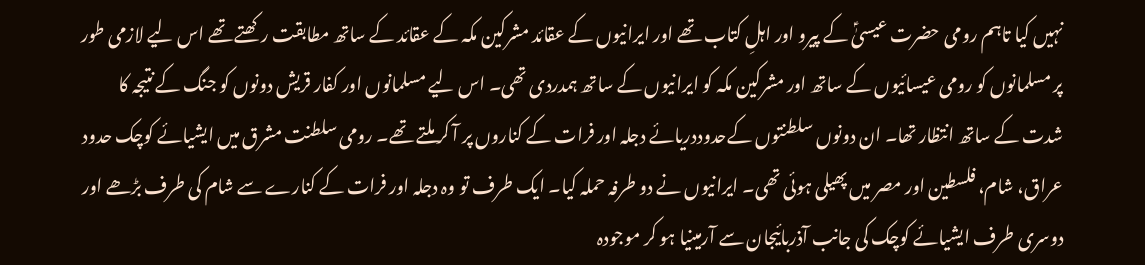نہیں کیا تاہم رومی حضرت عیسیٰؑ کے پیرو اور اہلِ کتاب تھے اور ایرانیوں کے عقائد مشرکین مکہ کے عقائد کے ساتھ مطابقت رکھتے تھے اس لیے لازمی طور پر مسلمانوں کو رومی عیسائیوں کے ساتھ اور مشرکین مکہ کو ایرانیوں کے ساتھ ہمدردی تھی۔ اس لیے مسلمانوں اور کفار قریش دونوں کو جنگ کے نتیجہ کا شدت کے ساتھ انتظار تھا۔ ان دونوں سلطنتوں کےحدوددریائے دجلہ اور فرات کے کناروں پر آ کر ملتے تھے۔ رومی سلطنت مشرق میں ایشیائے کوچک حدود عراق، شام، فلسطین اور مصر میں پھیلی ہوئی تھی۔ ایرانیوں نے دو طرفہ حملہ کیا۔ ایک طرف تو وہ دجلہ اور فرات کے کنارے سے شام کی طرف بڑھے اور دوسری طرف ایشیائے کوچک کی جانب آذربائیجان سے آرمینیا ہو کر موجودہ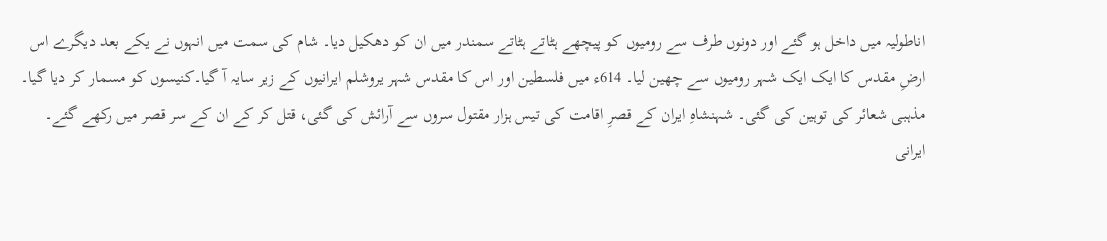اناطولیہ میں داخل ہو گئے اور دونوں طرف سے رومیوں کو پیچھے ہٹاتے ہٹاتے سمندر میں ان کو دھکیل دیا۔ شام کی سمت میں انہوں نے یکے بعد دیگرے اس ارضِ مقدس کا ایک ایک شہر رومیوں سے چھین لیا۔ 614ء میں فلسطین اور اس کا مقدس شہر یروشلم ایرانیوں کے زیر سایہ آ گیا۔کنیسوں کو مسمار کر دیا گیا۔ مذہبی شعائر کی توہین کی گئی۔ شہنشاہِ ایران کے قصرِ اقامت کی تیس ہزار مقتول سروں سے آرائش کی گئی، قتل کر کے ان کے سر قصر میں رکھے گئے۔ ایرانی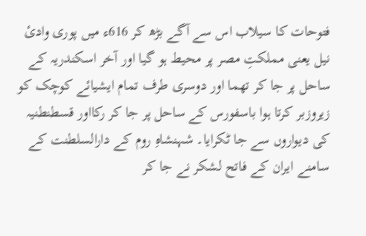فتوحات کا سیلاب اس سے آگے بڑھ کر 616ء میں پوری وادیٔ نیل یعنی مملکتِ مصر پر محیط ہو گیا اور آخر اسکندریہ کے ساحل پر جا کر تھما اور دوسری طرف تمام ایشیائے کوچک کو زیروزبر کرتا ہوا باسفورس کے ساحل پر جا کر رکااور قسطنطنیہ کی دیواروں سے جا ٹکرایا۔ شہنشاہِ روم کے دارالسلطنت کے سامنے ایران کے فاتح لشکر نے جا کر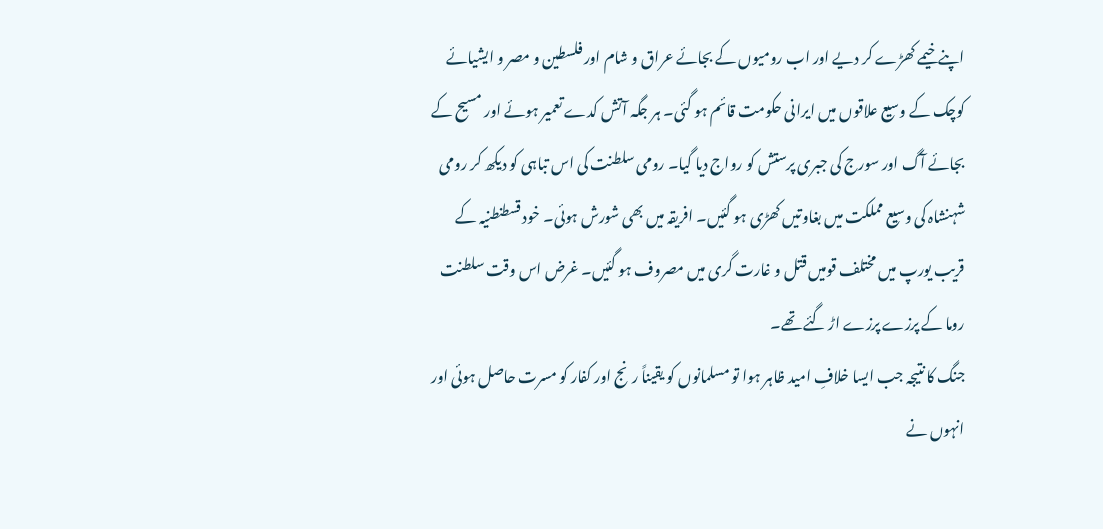اپنے خیمے کھڑے کر دیے اور اب رومیوں کے بجائے عراق و شام اور فلسطین و مصر و ایشیائے کوچک کے وسیع علاقوں میں ایرانی حکومت قائم ہو گئی۔ ہر جگہ آتش کدے تعمیر ہوئے اور مسیح کے بجائے آگ اور سورج کی جبری پرستش کو رواج دیا گیا۔ رومی سلطنت کی اس تباہی کو دیکھ کر رومی شہنشاہ کی وسیع مملکت میں بغاوتیں کھڑی ہو گئیں۔ افریقہ میں بھی شورش ہوئی۔ خود قسطنطنیہ کے قریب یورپ میں مختلف قومیں قتل و غارت گری میں مصروف ہو گئیں۔ غرض اس وقت سلطنت روما کے پرزے پرزے اڑ گئے تھے۔
جنگ کا نتیجہ جب ایسا خلافِ امید ظاہر ہوا تو مسلمانوں کو یقیناً رنج اور کفار کو مسرت حاصل ہوئی اور انہوں نے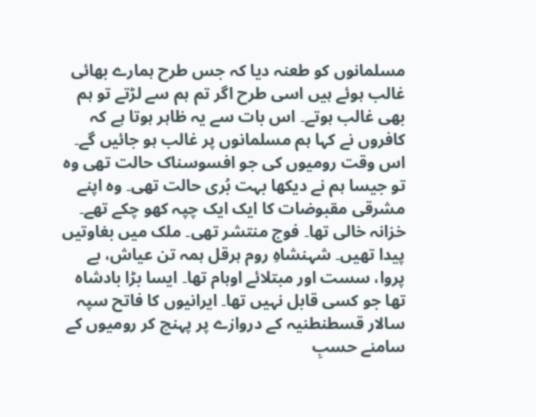مسلمانوں کو طعنہ دیا کہ جس طرح ہمارے بھائی غالب ہوئے ہیں اسی طرح اگر تم ہم سے لڑتے تو ہم بھی غالب ہوتے۔ اس بات سے یہ ظاہر ہوتا ہے کہ کافروں نے کہا ہم مسلمانوں پر غالب ہو جائیں گے۔ اس وقت رومیوں کی جو افسوسناک حالت تھی وہ تو جیسا ہم نے دیکھا بہت بُری حالت تھی۔ وہ اپنے مشرقی مقبوضات کا ایک ایک چپہ کھو چکے تھے۔ خزانہ خالی تھا۔ فوج منتشر تھی۔ ملک میں بغاوتیں پیدا تھیں۔ شہنشاہِ روم ہرقل ہمہ تن عیاش، بے پروا، سست اور مبتلائے اوہام تھا۔ ایسا بڑا بادشاہ تھا جو کسی قابل نہیں تھا۔ ایرانیوں کا فاتح سپہ سالار قسطنطنیہ کے دروازے پر پہنچ کر رومیوں کے سامنے حسبِ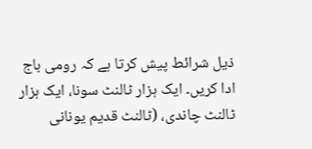ذیل شرائط پیش کرتا ہے کہ رومی باج ادا کریں۔ ایک ہزار ٹالنٹ سونا، ایک ہزار ٹالنٹ چاندی، (ٹالنٹ قدیم یونانی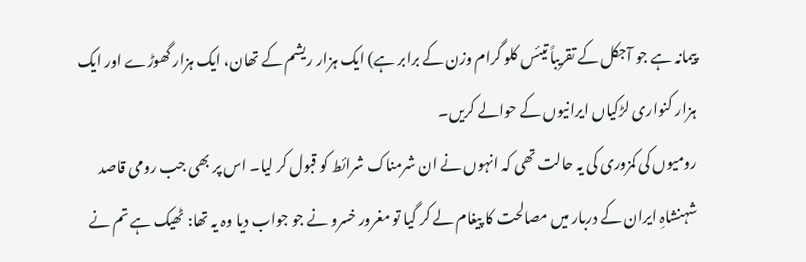پیمانہ ہے جو آجکل کے تقریباً تیئس کلو گرام وزن کے برابر ہے) ایک ہزار ریشم کے تھان، ایک ہزار گھوڑے اور ایک ہزار کنواری لڑکیاں ایرانیوں کے حوالے کریں۔
رومیوں کی کمزوری کی یہ حالت تھی کہ انہوں نے ان شرمناک شرائط کو قبول کر لیا۔ اس پر بھی جب رومی قاصد شہنشاہِ ایران کے دربار میں مصالحت کا پیغام لے کر گیا تو مغرور خسرو نے جو جواب دیا وہ یہ تھا: ٹھیک ہے تم نے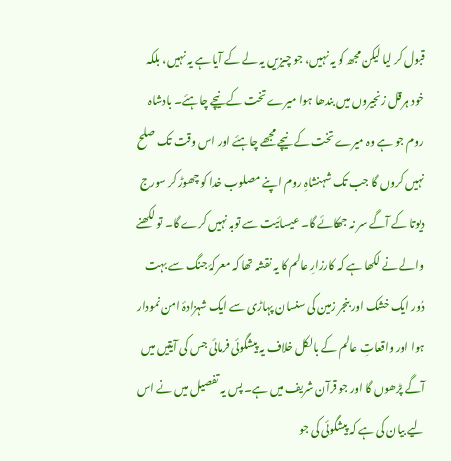قبول کر لیا لیکن مجھ کو یہ نہیں، جو چیزیں یہ لے کے آیا ہے یہ نہیں، بلکہ خود ہرقل زنجیروں میں بندھا ہوا میرے تخت کے نیچے چاہئے۔ بادشاہ روم جو ہے وہ میرے تخت کے نیچے مجھے چاہئے اور اس وقت تک صلح نہیں کروں گا جب تک شہنشاہِ روم اپنے مصلوب خدا کو چھوڑ کر سورج دیوتا کے آگے سر نہ جھکائے گا۔ عیسائیت سے توبہ نہیں کرے گا۔ تو لکھنے والے نے لکھا ہے کہ کارزارِ عالم کا یہ نقشہ تھا کہ معرکۂ جنگ سے بہت دُور ایک خشک اور بنجر زمین کی سنسان پہاڑی سے ایک شہزادۂ امن نمودار ہوا اور واقعاتِ عالم کے بالکل خلاف یہ پیشگوئی فرمائی جس کی آیتیں میں آگے پڑھوں گا اور جو قرآن شریف میں ہے۔ پس یہ تفصیل میں نے اس لیے بیان کی ہے کہ پیشگوئی کی جو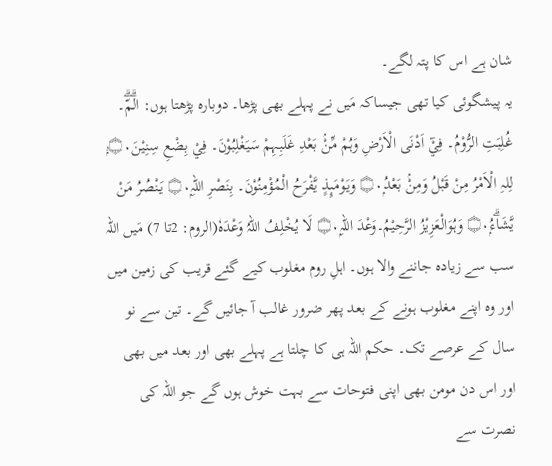شان ہے اس کا پتہ لگے۔
یہ پیشگوئی کیا تھی جیساکہ مَیں نے پہلے بھی پڑھا۔ دوبارہ پڑھتا ہوں: الۗمّۗ۔ غُلِبَتِ الرُّوْمُ۔ فِيْٓ اَدْنَى الْاَرْضِ وَہُمْ مِّنْۢ بَعْدِ غَلَبِہِمْ سَيَغْلِبُوْنَ۔ فِيْ بِضْعِ سِنِيْنَ۝۰ۥۭ لِلہِ الْاَمْرُ مِنْ قَبْلُ وَمِنْۢ بَعْدُ۝۰ۭ وَيَوْمَىِٕذٍ يَّفْرَحُ الْمُؤْمِنُوْنَ۔ بِنَصْرِ اللہِ۝۰ۭ يَنْصُرُ مَنْ يَّشَاۗءُ۝۰ۭ وَہُوَالْعَزِيْزُ الرَّحِيْمُ۔وَعْدَ اللہِ۝۰ۭ لَا يُخْلِفُ اللہُ وَعْدَہٗ(الروم: 2تا 7) مَیں اللہ سب سے زیادہ جاننے والا ہوں۔ اہلِ روم مغلوب کیے گئے قریب کی زمین میں اور وہ اپنے مغلوب ہونے کے بعد پھر ضرور غالب آ جائیں گے۔ تین سے نو سال کے عرصے تک۔ حکم اللہ ہی کا چلتا ہے پہلے بھی اور بعد میں بھی اور اس دن مومن بھی اپنی فتوحات سے بہت خوش ہوں گے جو اللہ کی نصرت سے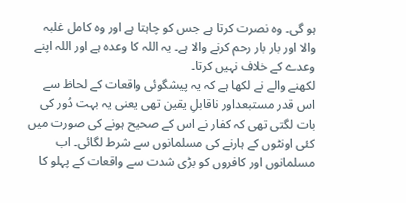ہو گی۔ وہ نصرت کرتا ہے جس کو چاہتا ہے اور وہ کامل غلبہ والا اور بار بار رحم کرنے والا ہے۔ یہ اللہ کا وعدہ ہے اور اللہ اپنے وعدے کے خلاف نہیں کرتا۔
لکھنے والے نے لکھا ہے کہ یہ پیشگوئی واقعات کے لحاظ سے اس قدر مستبعداور ناقابلِ یقین تھی یعنی یہ بہت دُور کی بات لگتی تھی کہ کفار نے اس کے صحیح ہونے کی صورت میں کئی اونٹوں کے ہارنے کی مسلمانوں سے شرط لگائی۔ اب مسلمانوں اور کافروں کو بڑی شدت سے واقعات کے پہلو کا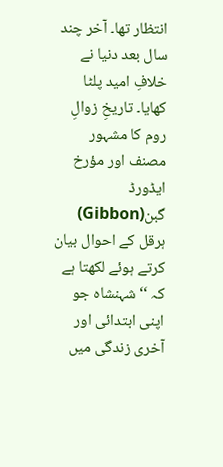انتظار تھا۔ آخر چند سال بعد دنیا نے خلافِ امید پلٹا کھایا۔ تاریخِ زوالِ روم کا مشہور مصنف اور مؤرخ ایڈورڈ گبن(Gibbon) ہرقل کے احوال بیان کرتے ہوئے لکھتا ہے کہ ‘‘شہنشاہ جو اپنی ابتدائی اور آخری زندگی میں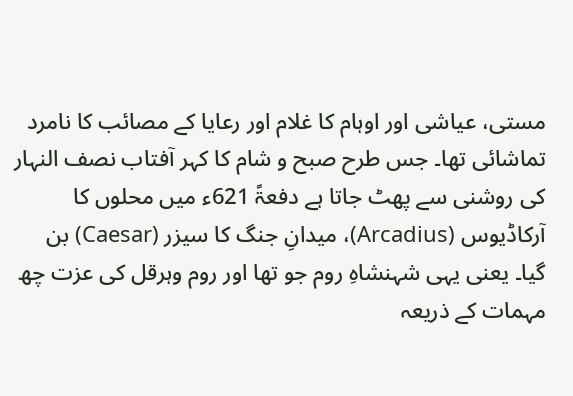مستی، عیاشی اور اوہام کا غلام اور رعایا کے مصائب کا نامرد تماشائی تھا۔ جس طرح صبح و شام کا کہر آفتاب نصف النہار کی روشنی سے پھٹ جاتا ہے دفعۃً 621ء میں محلوں کا آرکاڈیوس (Arcadius)، میدانِ جنگ کا سیزر (Caesar) بن گیا۔ یعنی یہی شہنشاہِ روم جو تھا اور روم وہرقل کی عزت چھ مہمات کے ذریعہ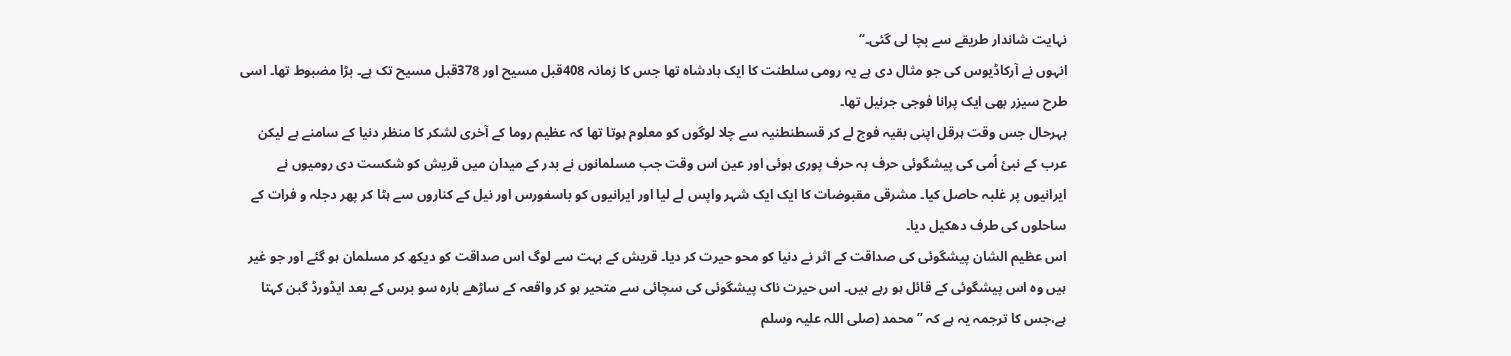نہایت شاندار طریقے سے بچا لی گئی۔‘‘
انہوں نے آرکاڈیوس کی جو مثال دی ہے یہ رومی سلطنت کا ایک بادشاہ تھا جس کا زمانہ 408قبل مسیح اور 378قبل مسیح تک ہے۔ بڑا مضبوط تھا۔ اسی طرح سیزر بھی ایک پرانا فوجی جرنیل تھا۔
بہرحال جس وقت ہرقل اپنی بقیہ فوج لے کر قسطنطنیہ سے چلا لوگوں کو معلوم ہوتا تھا کہ عظیم روما کے آخری لشکر کا منظر دنیا کے سامنے ہے لیکن عرب کے نبیٔ اُمی کی پیشگوئی حرف بہ حرف پوری ہوئی اور عین اس وقت جب مسلمانوں نے بدر کے میدان میں قریش کو شکست دی رومیوں نے ایرانیوں پر غلبہ حاصل کیا۔ مشرقی مقبوضات کا ایک ایک شہر واپس لے لیا اور ایرانیوں کو باسفورس اور نیل کے کناروں سے ہٹا کر پھر دجلہ و فرات کے ساحلوں کی طرف دھکیل دیا۔
اس عظیم الشان پیشگوئی کی صداقت کے اثر نے دنیا کو محو حیرت کر دیا۔ قریش کے بہت سے لوگ اس صداقت کو دیکھ کر مسلمان ہو گئے اور جو غیر ہیں وہ اس پیشگوئی کے قائل ہو رہے ہیں۔ اس حیرت ناک پیشگوئی کی سچائی سے متحیر ہو کر واقعہ کے ساڑھے بارہ سو برس کے بعد ایڈورڈ گبن کہتا ہے،جس کا ترجمہ یہ ہے کہ ’’محمد (صلی اللہ علیہ وسلم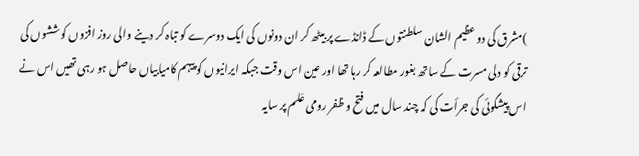)مشرق کی دو عظیم الشان سلطنتوں کے ڈانڈے پر بیٹھ کر ان دونوں کی ایک دوسرے کو تباہ کر دینے والی روز افزوں کوششوں کی ترقی کو دلی مسرت کے ساتھ بغور مطالعہ کر رہا تھا اور عین اس وقت جبکہ ایرانیوں کو پیہم کامیابیاں حاصل ہو رہی تھیں اس نے اس پیشگوئی کی جرأت کی کہ چند سال میں فتح و ظفر رومی عَلم پر سایہ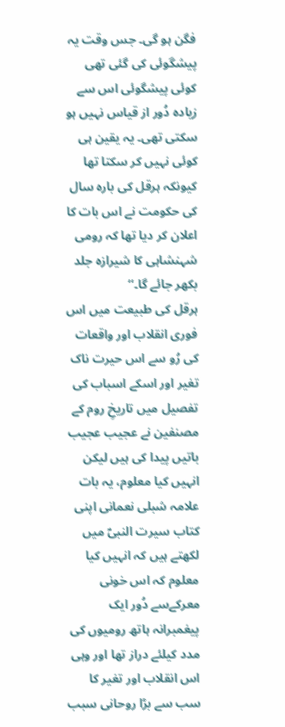فگن ہو گی۔ جس وقت یہ پیشگوئی کی گئی تھی کوئی پیشگوئی اس سے زیادہ دُور از قیاس نہیں ہو سکتی تھی۔ یہ یقین ہی کوئی نہیں کر سکتا تھا کیونکہ ہرقل کی بارہ سال کی حکومت نے اس بات کا اعلان کر دیا تھا کہ رومی شہنشاہی کا شیرازہ جلد بکھر جائے گا۔‘‘
ہرقل کی طبیعت میں اس فوری انقلاب اور واقعات کی رُو سے اس حیرت ناک تغیر اور اسکے اسباب کی تفصیل میں تاریخِ روم کے مصنفین نے عجیب عجیب باتیں پیدا کی ہیں لیکن انہیں کیا معلوم، یہ بات علامہ شبلی نعمانی اپنی کتاب سیرت النبیؐ میں لکھتے ہیں کہ انہیں کیا معلوم کہ اس خونی معرکےسے دُور ایک پیغمبرانہ ہاتھ رومیوں کی مدد کیلئے دراز تھا اور وہی اس انقلاب اور تغیر کا سب سے بڑا روحانی سبب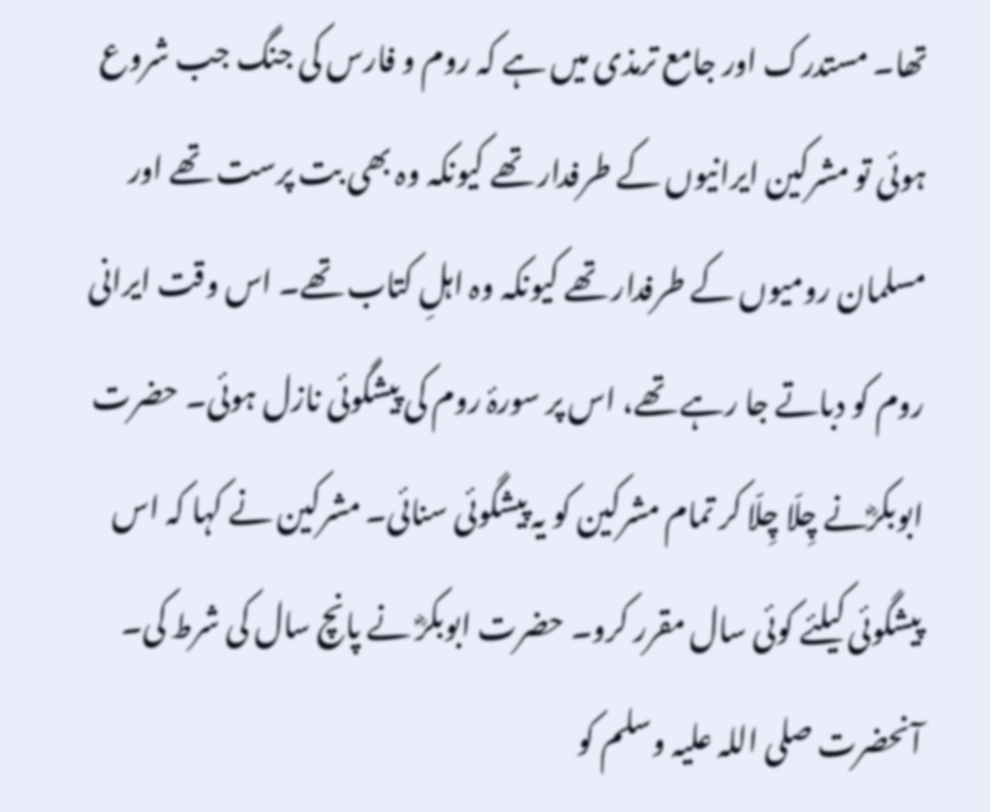تھا۔ مستدرک اور جامع ترمذی میں ہے کہ روم و فارس کی جنگ جب شروع ہوئی تو مشرکین ایرانیوں کے طرفدار تھے کیونکہ وہ بھی بت پرست تھے اور مسلمان رومیوں کے طرفدار تھے کیونکہ وہ اہلِ کتاب تھے۔ اس وقت ایرانی روم کو دباتے جا رہے تھے، اس پر سورۂ روم کی پیشگوئی نازل ہوئی۔ حضرت ابوبکرؓنے چِلّا چِلّا کر تمام مشرکین کو یہ پیشگوئی سنائی۔ مشرکین نے کہا کہ اس پیشگوئی کیلئے کوئی سال مقرر کرو۔ حضرت ابوبکرؓ نے پانچ سال کی شرط کی۔ آنحضرت صلی اللہ علیہ وسلم کو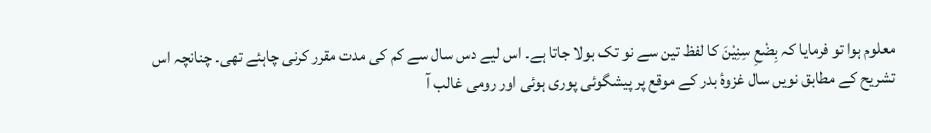معلوم ہوا تو فرمایا کہ بِضْعِ سِنِیْنَ کا لفظ تین سے نو تک بولا جاتا ہے۔ اس لیے دس سال سے کم کی مدت مقرر کرنی چاہئے تھی۔ چنانچہ اس تشریح کے مطابق نویں سال غزوۂ بدر کے موقع پر پیشگوئی پوری ہوئی اور رومی غالب آ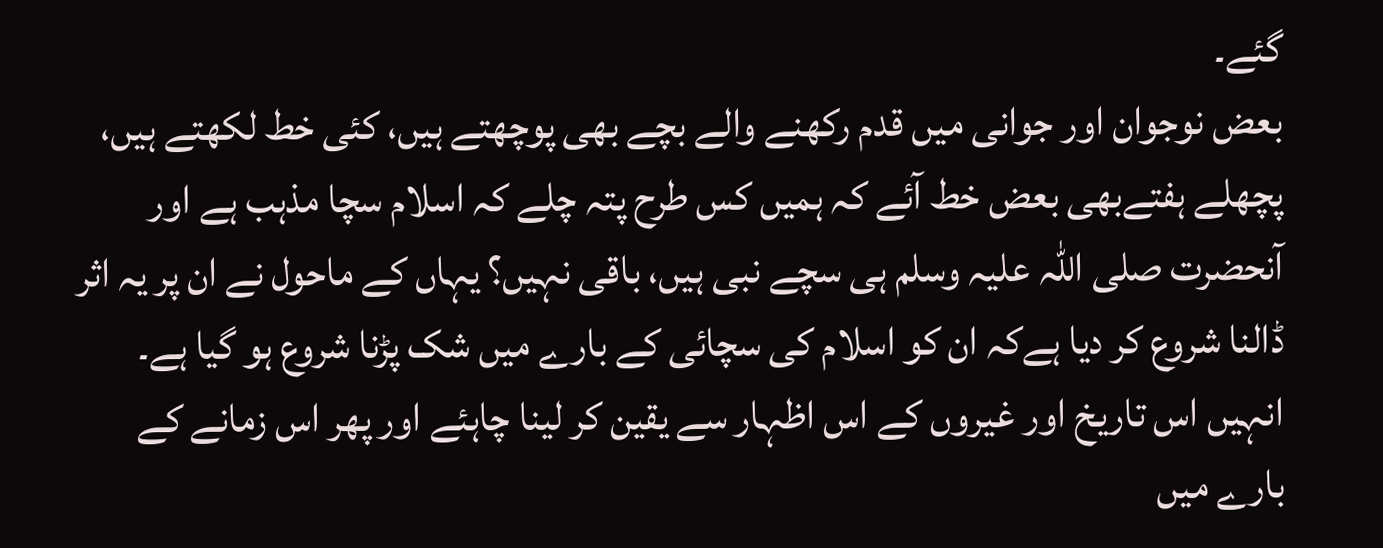گئے۔
بعض نوجوان اور جوانی میں قدم رکھنے والے بچے بھی پوچھتے ہیں، کئی خط لکھتے ہیں، پچھلے ہفتےبھی بعض خط آئے کہ ہمیں کس طرح پتہ چلے کہ اسلام سچا مذہب ہے اور آنحضرت صلی اللہ علیہ وسلم ہی سچے نبی ہیں، باقی نہیں؟ یہاں کے ماحول نے ان پر یہ اثر ڈالنا شروع کر دیا ہےکہ ان کو اسلام کی سچائی کے بارے میں شک پڑنا شروع ہو گیا ہے۔ انہیں اس تاریخ اور غیروں کے اس اظہار سے یقین کر لینا چاہئے اور پھر اس زمانے کے بارے میں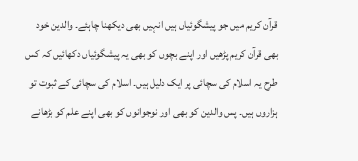قرآن کریم میں جو پیشگوئیاں ہیں انہیں بھی دیکھنا چاہئے۔ والدین خود بھی قرآن کریم پڑھیں اور اپنے بچوں کو بھی یہ پیشگوئیاں دکھائیں کہ کس طرح یہ اسلام کی سچائی پر ایک دلیل ہیں۔ اسلام کی سچائی کے ثبوت تو ہزاروں ہیں۔ پس والدین کو بھی اور نوجوانوں کو بھی اپنے علم کو بڑھانے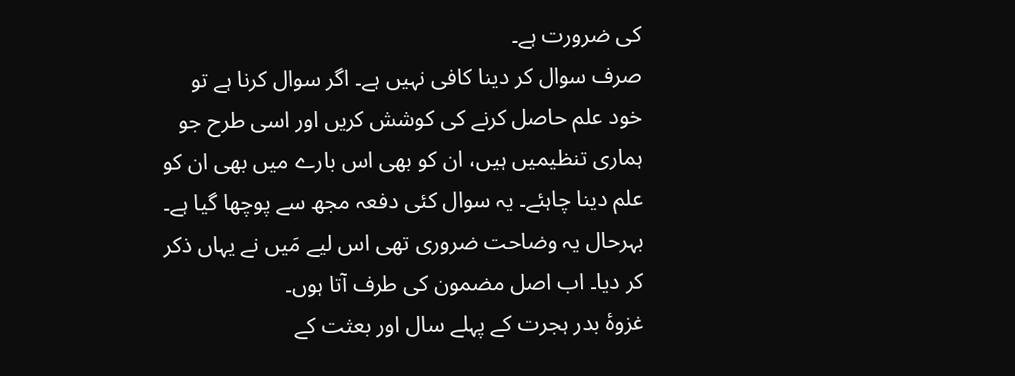کی ضرورت ہے۔
صرف سوال کر دینا کافی نہیں ہے۔ اگر سوال کرنا ہے تو خود علم حاصل کرنے کی کوشش کریں اور اسی طرح جو ہماری تنظیمیں ہیں، ان کو بھی اس بارے میں بھی ان کو علم دینا چاہئے۔ یہ سوال کئی دفعہ مجھ سے پوچھا گیا ہے۔ بہرحال یہ وضاحت ضروری تھی اس لیے مَیں نے یہاں ذکر کر دیا۔ اب اصل مضمون کی طرف آتا ہوں۔
غزوۂ بدر ہجرت کے پہلے سال اور بعثت کے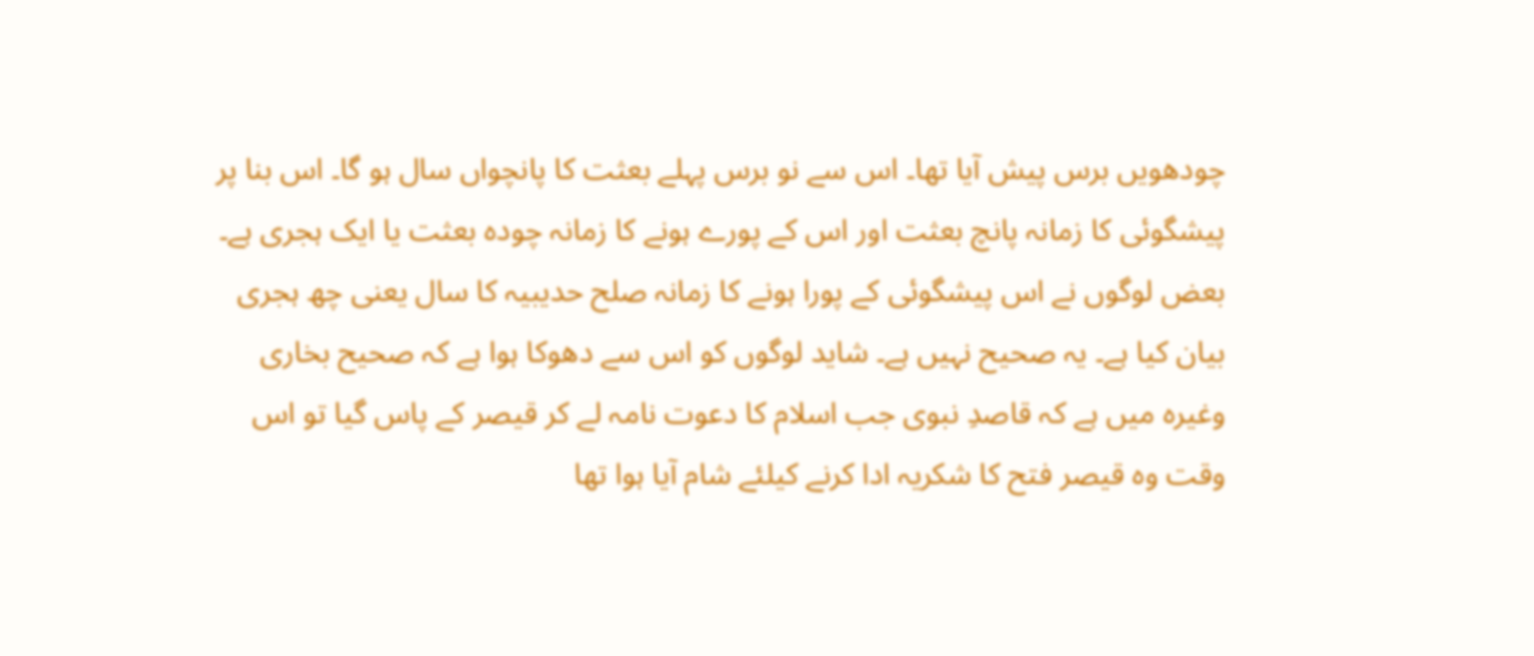چودھویں برس پیش آیا تھا۔ اس سے نو برس پہلے بعثت کا پانچواں سال ہو گا۔ اس بنا پر پیشگوئی کا زمانہ پانچ بعثت اور اس کے پورے ہونے کا زمانہ چودہ بعثت یا ایک ہجری ہے۔ بعض لوگوں نے اس پیشگوئی کے پورا ہونے کا زمانہ صلح حدیبیہ کا سال یعنی چھ ہجری بیان کیا ہے۔ یہ صحیح نہیں ہے۔ شاید لوگوں کو اس سے دھوکا ہوا ہے کہ صحیح بخاری وغیرہ میں ہے کہ قاصدِ نبوی جب اسلام کا دعوت نامہ لے کر قیصر کے پاس گیا تو اس وقت وہ قیصر فتح کا شکریہ ادا کرنے کیلئے شام آیا ہوا تھا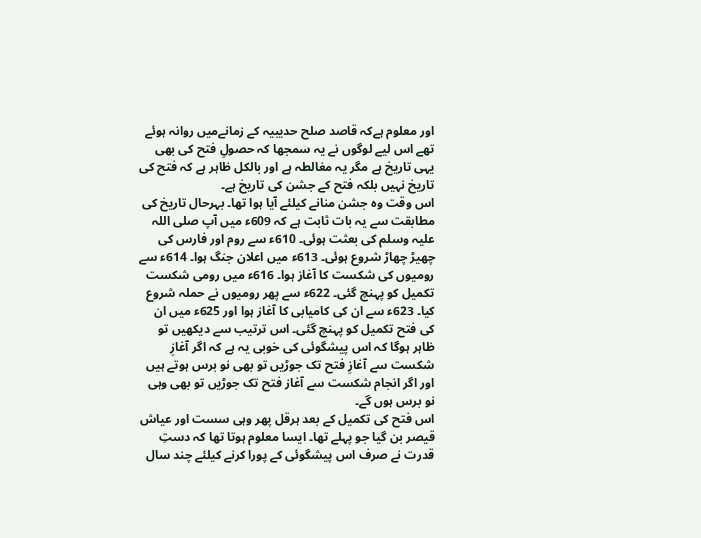اور معلوم ہےکہ قاصد صلح حدیبیہ کے زمانےمیں روانہ ہوئے تھے اس لیے لوگوں نے یہ سمجھا کہ حصولِ فتح کی بھی یہی تاریخ ہے مگر یہ مغالطہ ہے اور بالکل ظاہر ہے کہ فتح کی تاریخ نہیں بلکہ فتح کے جشن کی تاریخ ہے۔
اس وقت وہ جشن منانے کیلئے آیا ہوا تھا۔ بہرحال تاریخ کی مطابقت سے یہ بات ثابت ہے کہ 609ء میں آپ صلی اللہ علیہ وسلم کی بعثت ہوئی۔ 610ء سے روم اور فارس کی چھیڑ چھاڑ شروع ہوئی۔ 613ء میں اعلان جنگ ہوا۔ 614ء سے رومیوں کی شکست کا آغاز ہوا۔ 616ء میں رومی شکست تکمیل کو پہنچ گئی۔ 622ء سے پھر رومیوں نے حملہ شروع کیا۔ 623ء سے ان کی کامیابی کا آغاز ہوا اور 625ء میں ان کی فتح تکمیل کو پہنچ گئی۔ اس ترتیب سے دیکھیں تو ظاہر ہوگا کہ اس پیشگوئی کی خوبی یہ ہے کہ اگر آغازِ شکست سے آغازِ فتح تک جوڑیں تو بھی نو برس ہوتے ہیں اور اگر انجام شکست سے آغاز فتح تک جوڑیں تو بھی وہی نو برس ہوں گے۔
اس فتح کی تکمیل کے بعد ہرقل پھر وہی سست اور عیاش قیصر بن گیا جو پہلے تھا۔ ایسا معلوم ہوتا تھا کہ دستِ قدرت نے صرف اس پیشگوئی کے پورا کرنے کیلئے چند سال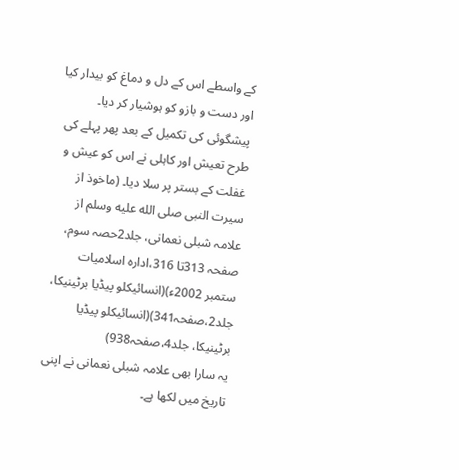کے واسطے اس کے دل و دماغ کو بیدار کیا اور دست و بازو کو ہوشیار کر دیا۔ پیشگوئی کی تکمیل کے بعد پھر پہلے کی طرح تعیش اور کاہلی نے اس کو عیش و غفلت کے بستر پر سلا دیا۔ (ماخوذ از سیرت النبی صلى الله عليه وسلم از علامہ شبلی نعمانی، جلد2حصہ سوم، صفحہ 313تا 316،ادارہ اسلامیات ستمبر 2002ء)(انسائیکلو پیڈیا برٹینیکا، جلد2،صفحہ341)(انسائیکلو پیڈیا برٹینیکا، جلد4،صفحہ938)
یہ سارا بھی علامہ شبلی نعمانی نے اپنی تاریخ میں لکھا ہے۔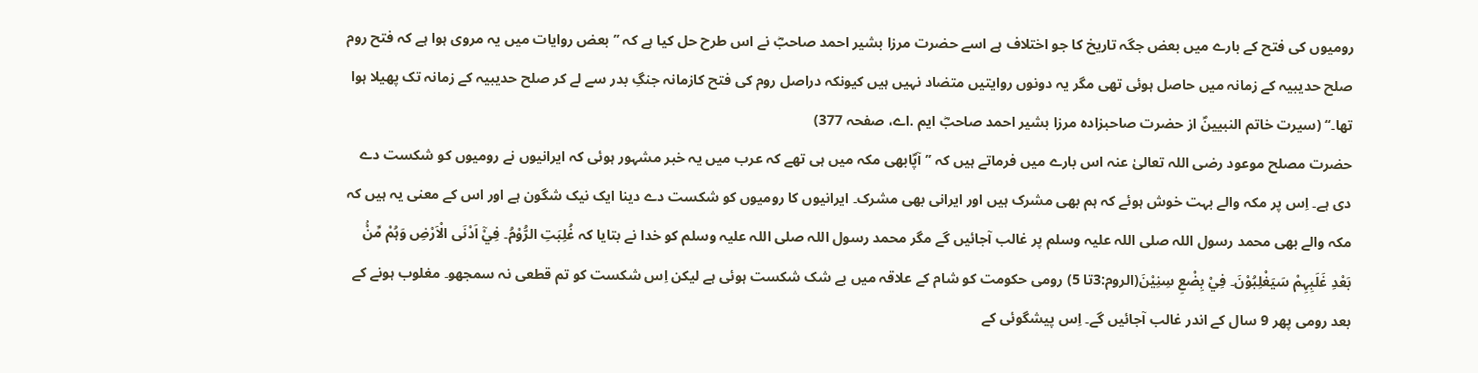رومیوں کی فتح کے بارے میں بعض جگہ تاریخ کا جو اختلاف ہے اسے حضرت مرزا بشیر احمد صاحبؓ نے اس طرح حل کیا ہے کہ ’’بعض روایات میں یہ مروی ہوا ہے کہ فتح روم صلح حدیبیہ کے زمانہ میں حاصل ہوئی تھی مگر یہ دونوں روایتیں متضاد نہیں ہیں کیونکہ دراصل روم کی فتح کازمانہ جنگِ بدر سے لے کر صلح حدیبیہ کے زمانہ تک پھیلا ہوا تھا۔‘‘ (سیرت خاتم النبیینؐ از حضرت صاحبزادہ مرزا بشیر احمد صاحبؓ ایم .اے، صفحہ 377)
حضرت مصلح موعود رضی اللہ تعالیٰ عنہ اس بارے میں فرماتے ہیں کہ ’’آپؐابھی مکہ میں ہی تھے کہ عرب میں یہ خبر مشہور ہوئی کہ ایرانیوں نے رومیوں کو شکست دے دی ہے۔ اِس پر مکہ والے بہت خوش ہوئے کہ ہم بھی مشرک ہیں اور ایرانی بھی مشرک۔ ایرانیوں کا رومیوں کو شکست دے دینا ایک نیک شگون ہے اور اس کے معنی یہ ہیں کہ مکہ والے بھی محمد رسول اللہ صلی اللہ علیہ وسلم پر غالب آجائیں گے مگر محمد رسول اللہ صلی اللہ علیہ وسلم کو خدا نے بتایا کہ غُلِبَتِ الرُّوْمُ۔ فِيْٓ اَدْنَى الْاَرْضِ وَہُمْ مِّنْۢ بَعْدِ غَلَبِہِمْ سَيَغْلِبُوْنَ۔ فِيْ بِضْعِ سِنِيْنَ(الروم:3تا 5) رومی حکومت کو شام کے علاقہ میں بے شک شکست ہوئی ہے لیکن اِس شکست کو تم قطعی نہ سمجھو۔ مغلوب ہونے کے بعد رومی پھر 9 سال کے اندر غالب آجائیں گے۔ اِس پیشگوئی کے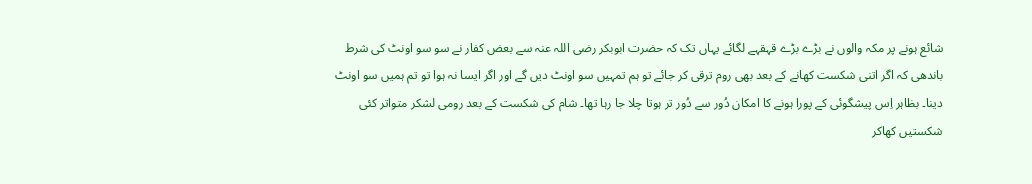شائع ہونے پر مکہ والوں نے بڑے بڑے قہقہے لگائے یہاں تک کہ حضرت ابوبکر رضی اللہ عنہ سے بعض کفار نے سو سو اونٹ کی شرط باندھی کہ اگر اتنی شکست کھانے کے بعد بھی روم ترقی کر جائے تو ہم تمہیں سو اونٹ دیں گے اور اگر ایسا نہ ہوا تو تم ہمیں سو اونٹ دینا۔ بظاہر اِس پیشگوئی کے پورا ہونے کا امکان دُور سے دُور تر ہوتا چلا جا رہا تھا۔ شام کی شکست کے بعد رومی لشکر متواتر کئی شکستیں کھاکر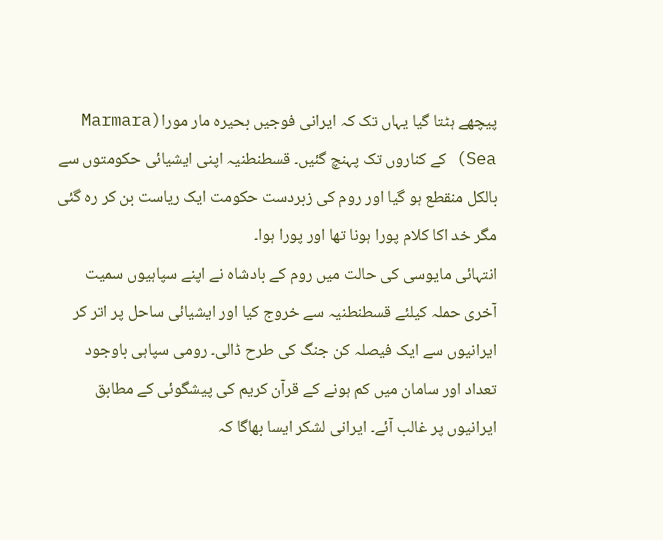پیچھے ہٹتا گیا یہاں تک کہ ایرانی فوجیں بحیرہ مار مورا(Marmara Sea) کے کناروں تک پہنچ گئیں۔ قسطنطنیہ اپنی ایشیائی حکومتوں سے بالکل منقطع ہو گیا اور روم کی زبردست حکومت ایک ریاست بن کر رہ گئی مگر خد اکا کلام پورا ہونا تھا اور پورا ہوا۔
انتہائی مایوسی کی حالت میں روم کے بادشاہ نے اپنے سپاہیوں سمیت آخری حملہ کیلئے قسطنطنیہ سے خروج کیا اور ایشیائی ساحل پر اتر کر ایرانیوں سے ایک فیصلہ کن جنگ کی طرح ڈالی۔ رومی سپاہی باوجود تعداد اور سامان میں کم ہونے کے قرآن کریم کی پیشگوئی کے مطابق ایرانیوں پر غالب آئے۔ ایرانی لشکر ایسا بھاگا کہ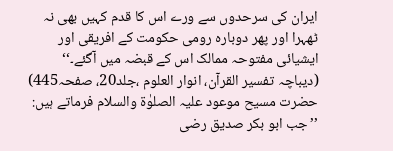ایران کی سرحدوں سے ورے اس کا قدم کہیں بھی نہ ٹھہرا اور پھر دوبارہ رومی حکومت کے افریقی اور ایشیائی مفتوحہ ممالک اس کے قبضہ میں آگئے۔‘‘ (دیباچہ تفسیر القرآن، انوار العلوم ،جلد20، صفحہ445)
حضرت مسیح موعود علیہ الصلوٰۃ والسلام فرماتے ہیں: ’’جب ابو بکر صدیق رضی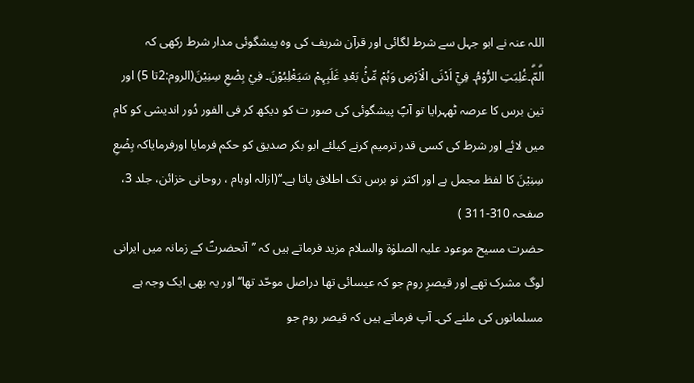اللہ عنہ نے ابو جہل سے شرط لگائی اور قرآن شریف کی وہ پیشگوئی مدار شرط رکھی کہ الۗمّۗ۔غُلِبَتِ الرُّوْمُ۔ فِيْٓ اَدْنَى الْاَرْضِ وَہُمْ مِّنْۢ بَعْدِ غَلَبِہِمْ سَيَغْلِبُوْنَ۔ فِيْ بِضْعِ سِنِيْنَ(الروم:2تا 5) اور تین برس کا عرصہ ٹھہرایا تو آپؐ پیشگوئی کی صور ت کو دیکھ کر فی الفور دُور اندیشی کو کام میں لائے اور شرط کی کسی قدر ترمیم کرنے کیلئے ابو بکر صدیق کو حکم فرمایا اورفرمایاکہ بِضْعِ سِنِیْنَ کا لفظ مجمل ہے اور اکثر نو برس تک اطلاق پاتا ہے۔‘‘(ازالہ اوہام ، روحانی خزائن، جلد 3، صفحہ 310-311 )
حضرت مسیح موعود علیہ الصلوٰۃ والسلام مزید فرماتے ہیں کہ ’’آنحضرتؐ کے زمانہ میں ایرانی لوگ مشرک تھے اور قیصرِ روم جو کہ عیسائی تھا دراصل موحّد تھا‘‘اور یہ بھی ایک وجہ ہے مسلمانوں کی ملنے کی۔ آپ فرماتے ہیں کہ قیصر روم جو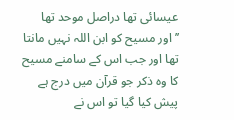عیسائی تھا دراصل موحد تھا ’’اور مسیح کو ابن اللہ نہیں مانتا تھا اور جب اس کے سامنے مسیح کا وہ ذکر جو قرآن میں درج ہے پیش کیا گیا تو اس نے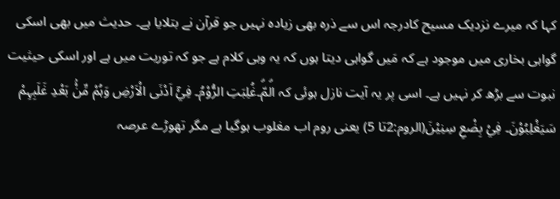کہا کہ میرے نزدیک مسیح کادرجہ اس سے ذرہ بھی زیادہ نہیں جو قرآن نے بتلایا ہے۔ حدیث میں بھی اسکی گواہی بخاری میں موجود ہے کہ مَیں گواہی دیتا ہوں کہ یہ وہی کلام ہے جو کہ توریت میں ہے اور اسکی حیثیت نبوت سے بڑھ کر نہیں ہے۔ اسی پر یہ آیت نازل ہوئی کہ الۗمّۗ۔غُلِبَتِ الرُّوْمُ۔ فِيْٓ اَدْنَى الْاَرْضِ وَہُمْ مِّنْۢ بَعْدِ غَلَبِہِمْ سَيَغْلِبُوْنَ۔ فِيْ بِضْعِ سِنِيْنَ(الروم:2تا 5) یعنی روم اب مغلوب ہوگیا ہے مگر تھوڑے عرصہ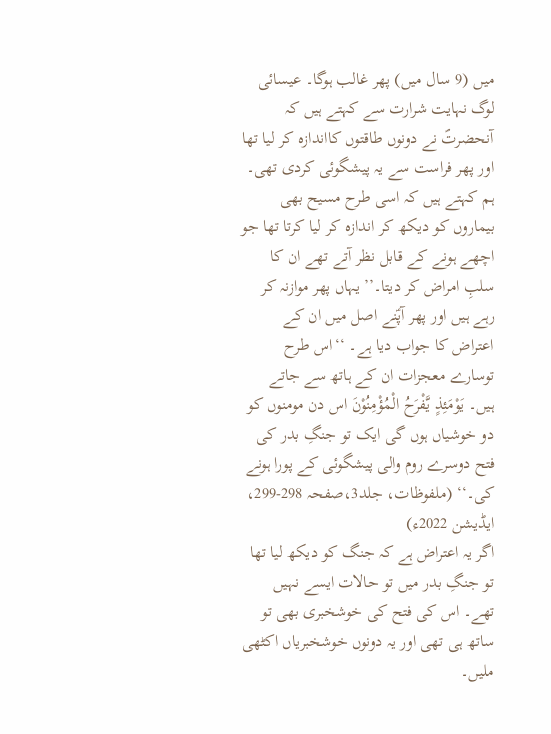میں (9 سال میں) پھر غالب ہوگا۔ عیسائی لوگ نہایت شرارت سے کہتے ہیں کہ آنحضرتؐ نے دونوں طاقتوں کااندازہ کر لیا تھا اور پھر فراست سے یہ پیشگوئی کردی تھی۔ ہم کہتے ہیں کہ اسی طرح مسیح بھی بیماروں کو دیکھ کر اندازہ کر لیا کرتا تھا جو اچھے ہونے کے قابل نظر آتے تھے ان کا سلبِ امراض کر دیتا۔’’ یہاں پھر موازنہ کر رہے ہیں اور پھر آپؑنے اصل میں ان کے اعتراض کا جواب دیا ہے۔ ‘‘اس طرح توسارے معجزات ان کے ہاتھ سے جاتے ہیں۔ یَوْمَئِذٍ یَّفْرَحُ الْمُؤْمِنُوْنَ اس دن مومنوں کو دو خوشیاں ہوں گی ایک تو جنگِ بدر کی فتح دوسرے روم والی پیشگوئی کے پورا ہونے کی۔‘‘ (ملفوظات، جلد3،صفحہ 298-299، ایڈیشن 2022ء)
اگر یہ اعتراض ہے کہ جنگ کو دیکھ لیا تھا تو جنگِ بدر میں تو حالات ایسے نہیں تھے۔ اس کی فتح کی خوشخبری بھی تو ساتھ ہی تھی اور یہ دونوں خوشخبریاں اکٹھی ملیں۔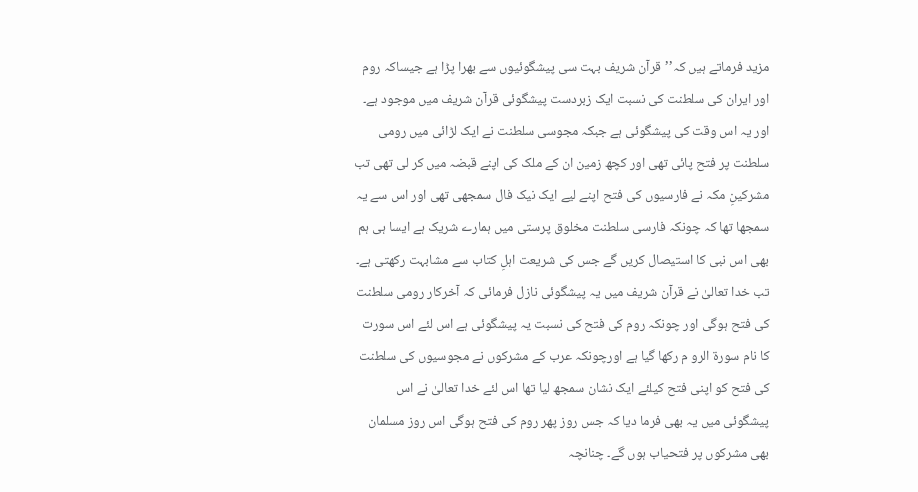مزید فرماتے ہیں کہ’’قرآن شریف بہت سی پیشگوئیوں سے بھرا پڑا ہے جیساکہ روم اور ایران کی سلطنت کی نسبت ایک زبردست پیشگوئی قرآن شریف میں موجود ہے۔ اور یہ اس وقت کی پیشگوئی ہے جبکہ مجوسی سلطنت نے ایک لڑائی میں رومی سلطنت پر فتح پائی تھی اور کچھ زمین ان کے ملک کی اپنے قبضہ میں کر لی تھی تب مشرکینِ مکہ نے فارسیوں کی فتح اپنے لیے ایک نیک فال سمجھی تھی اور اس سے یہ سمجھا تھا کہ چونکہ فارسی سلطنت مخلوق پرستی میں ہمارے شریک ہے ایسا ہی ہم بھی اس نبی کا استیصال کریں گے جس کی شریعت اہلِ کتاب سے مشابہت رکھتی ہے۔ تب خدا تعالیٰ نے قرآن شریف میں یہ پیشگوئی نازل فرمائی کہ آخرکار رومی سلطنت کی فتح ہوگی اور چونکہ روم کی فتح کی نسبت یہ پیشگوئی ہے اس لئے اس سورت کا نام سورۃ الرو م رکھا گیا ہے اورچونکہ عرب کے مشرکوں نے مجوسیوں کی سلطنت کی فتح کو اپنی فتح کیلئے ایک نشان سمجھ لیا تھا اس لئے خدا تعالیٰ نے اس پیشگوئی میں یہ بھی فرما دیا کہ جس روز پھر روم کی فتح ہوگی اس روز مسلمان بھی مشرکوں پر فتحیاب ہوں گے۔ چنانچہ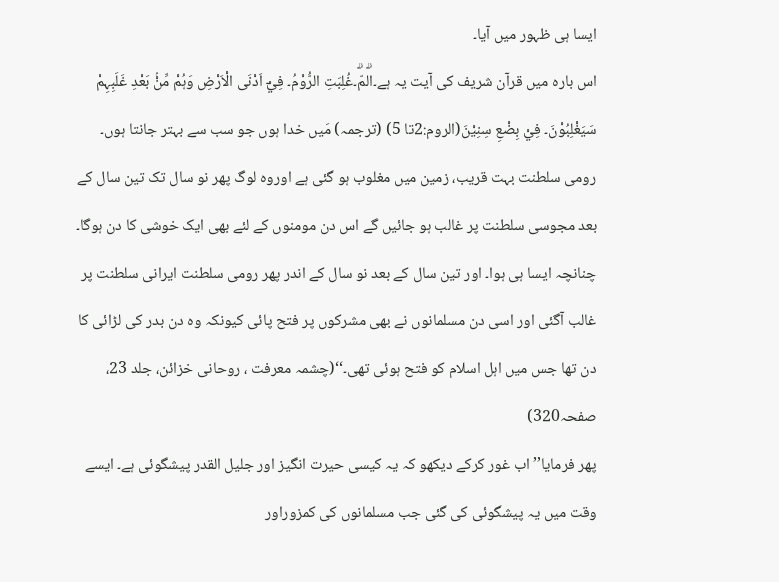ایسا ہی ظہور میں آیا۔
اس بارہ میں قرآن شریف کی آیت یہ ہے۔الۗمّۗ۔غُلِبَتِ الرُّوْمُ۔ فِيْٓ اَدْنَى الْاَرْضِ وَہُمْ مِّنْۢ بَعْدِ غَلَبِہِمْ سَيَغْلِبُوْنَ۔ فِيْ بِضْعِ سِنِيْنَ(الروم:2تا 5) (ترجمہ) مَیں خدا ہوں جو سب سے بہتر جانتا ہوں۔ رومی سلطنت بہت قریب، زمین میں مغلوب ہو گئی ہے اوروہ لوگ پھر نو سال تک تین سال کے بعد مجوسی سلطنت پر غالب ہو جائیں گے اس دن مومنوں کے لئے بھی ایک خوشی کا دن ہوگا۔ چنانچہ ایسا ہی ہوا۔ اور تین سال کے بعد نو سال کے اندر پھر رومی سلطنت ایرانی سلطنت پر غالب آگئی اور اسی دن مسلمانوں نے بھی مشرکوں پر فتح پائی کیونکہ وہ دن بدر کی لڑائی کا دن تھا جس میں اہل اسلام کو فتح ہوئی تھی۔‘‘(چشمہ معرفت ، روحانی خزائن، جلد 23، صفحہ320)
پھر فرمایا’’اب غور کرکے دیکھو کہ یہ کیسی حیرت انگیز اور جلیل القدر پیشگوئی ہے۔ ایسے وقت میں یہ پیشگوئی کی گئی جب مسلمانوں کی کمزوراور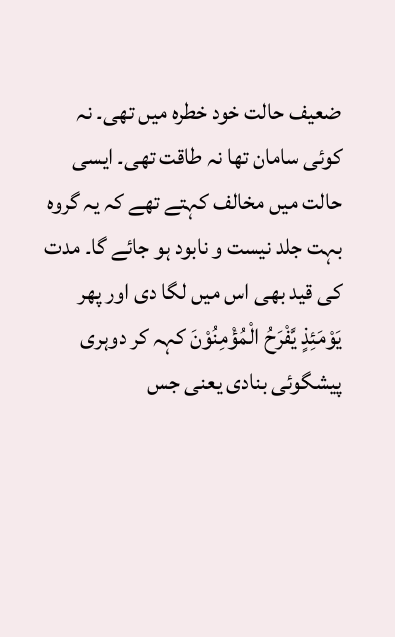ضعیف حالت خود خطرہ میں تھی۔ نہ کوئی سامان تھا نہ طاقت تھی۔ ایسی حالت میں مخالف کہتے تھے کہ یہ گروہ بہت جلد نیست و نابود ہو جائے گا۔ مدت کی قید بھی اس میں لگا دی اور پھر یَوْمَئِذٍ یَّفْرَحُ الْمُؤْمِنُوْنَ کہہ کر دوہری پیشگوئی بنادی یعنی جس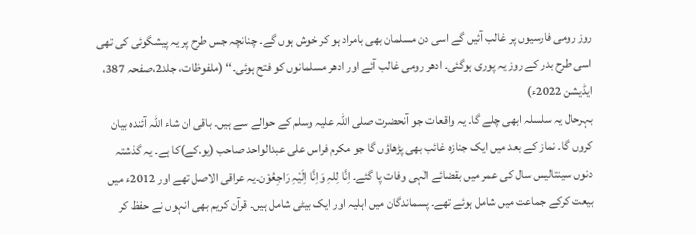روز رومی فارسیوں پر غالب آئیں گے اسی دن مسلمان بھی بامراد ہو کر خوش ہوں گے۔ چنانچہ جس طرح پر یہ پیشگوئی کی تھی اسی طرح بدر کے روز یہ پوری ہوگئی۔ ادھر رومی غالب آئے اور ادھر مسلمانوں کو فتح ہوئی۔‘‘ (ملفوظات، جلد2،صفحہ 387، ایڈیشن 2022ء)
بہرحال یہ سلسلہ ابھی چلے گا۔ یہ واقعات جو آنحضرت صلی اللہ علیہ وسلم کے حوالے سے ہیں۔ باقی ان شاء اللہ آئندہ بیان کروں گا۔ نماز کے بعد میں ایک جنازہ غائب بھی پڑھاؤں گا جو مکرم فراس علی عبدالواحد صاحب (یو.کے)کا ہے۔ یہ گذشتہ دنوں سینتالیس سال کی عمر میں بقضائے الٰہی وفات پا گئے۔ اِنَّا لِلہِ وَاِنَّا اِلَیْہِ رَاجِعُوْن۔یہ عراقی الاصل تھے اور 2012ء میں بیعت کرکے جماعت میں شامل ہوئے تھے۔ پسماندگان میں اہلیہ اور ایک بیٹی شامل ہیں۔ قرآن کریم بھی انہوں نے حفظ کر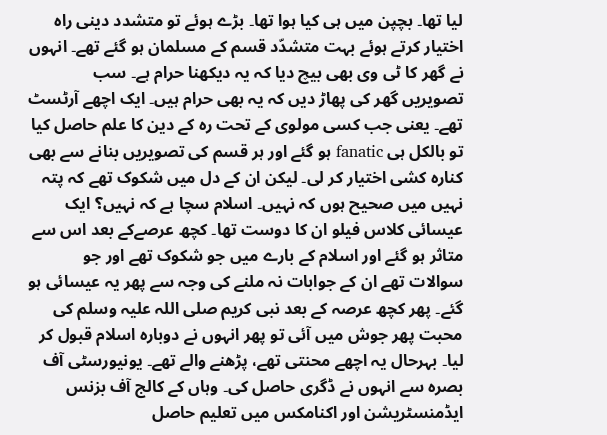لیا تھا۔ بچپن میں ہی کیا ہوا تھا۔ بڑے ہوئے تو متشدد دینی راہ اختیار کرتے ہوئے بہت متشدّد قسم کے مسلمان ہو گئے تھے۔ انہوں نے گھر کا ٹی وی بھی بیچ دیا کہ یہ دیکھنا حرام ہے۔ سب تصویریں گھر کی پھاڑ دیں کہ یہ بھی حرام ہیں۔ ایک اچھے آرٹسٹ تھے۔ یعنی جب کسی مولوی کے تحت رہ کے دین کا علم حاصل کیا تو بالکل ہی fanatic ہو گئے اور ہر قسم کی تصویریں بنانے سے بھی کنارہ کشی اختیار کر لی۔ لیکن ان کے دل میں شکوک تھے کہ پتہ نہیں میں صحیح ہوں کہ نہیں۔ اسلام سچا ہے کہ نہیں؟ ایک عیسائی کلاس فیلو ان کا دوست تھا۔ کچھ عرصےکے بعد اس سے متاثر ہو گئے اور اسلام کے بارے میں جو شکوک تھے اور جو سوالات تھے ان کے جوابات نہ ملنے کی وجہ سے پھر یہ عیسائی ہو گئے۔ پھر کچھ عرصہ کے بعد نبی کریم صلی اللہ علیہ وسلم کی محبت پھر جوش میں آئی تو پھر انہوں نے دوبارہ اسلام قبول کر لیا۔ بہرحال یہ اچھے محنتی تھے، پڑھنے والے تھے۔ یونیورسٹی آف بصرہ سے انہوں نے ڈگری حاصل کی۔ وہاں کے کالج آف بزنس ایڈمنسٹریشن اور اکنامکس میں تعلیم حاصل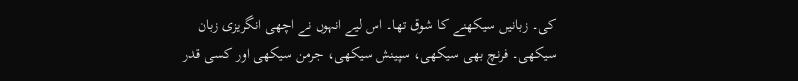کی۔ زبانیں سیکھنے کا شوق تھا۔ اس لیے انہوں نے اچھی انگریزی زبان سیکھی۔ فرنچ بھی سیکھی، سپینش سیکھی، جرمن سیکھی اور کسی قدر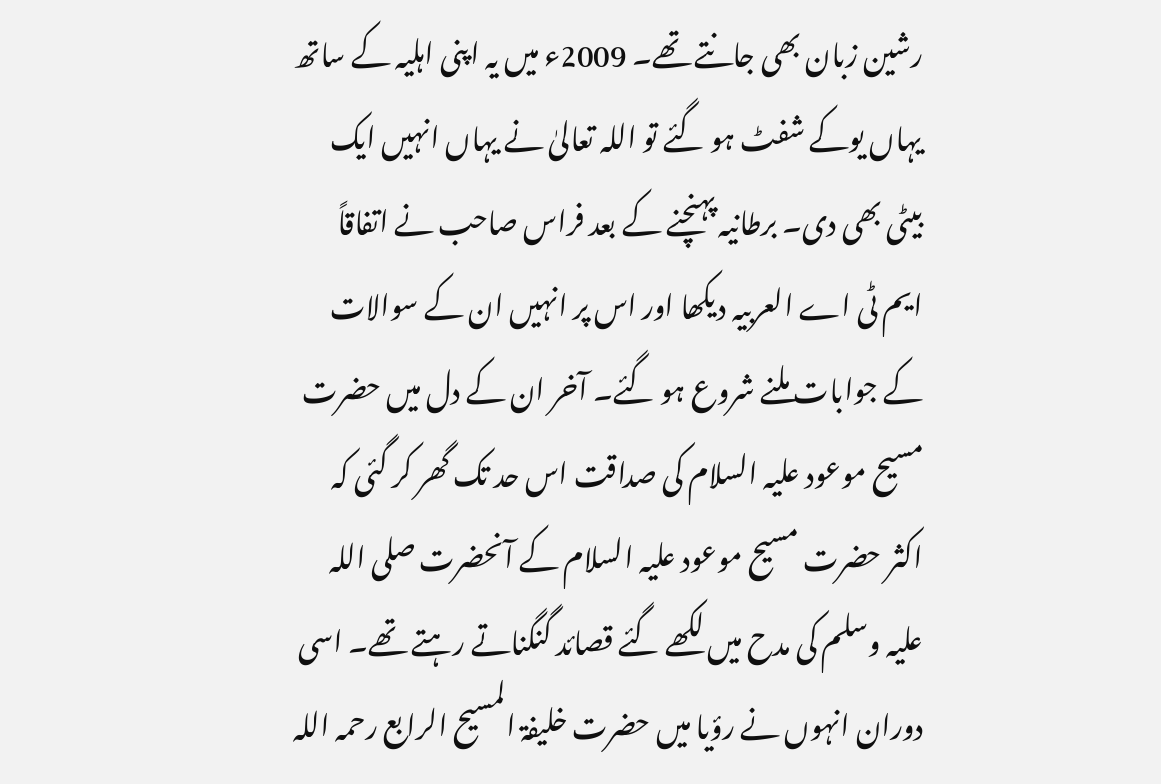رشین زبان بھی جانتے تھے۔ 2009ء میں یہ اپنی اہلیہ کے ساتھ یہاں یوکے شفٹ ہو گئے تو اللہ تعالیٰ نے یہاں انہیں ایک بیٹی بھی دی۔ برطانیہ پہنچنے کے بعد فراس صاحب نے اتفاقاً ایم ٹی اے العربیہ دیکھا اور اس پر انہیں ان کے سوالات کے جوابات ملنے شروع ہو گئے۔ آخر ان کے دل میں حضرت مسیح موعود علیہ السلام کی صداقت اس حد تک گھر کر گئی کہ اکثر حضرت مسیح موعود علیہ السلام کے آنحضرت صلی اللہ علیہ وسلم کی مدح میں لکھے گئے قصائد گنگناتے رہتے تھے۔ اسی دوران انہوں نے رؤیا میں حضرت خلیفۃ المسیح الرابع رحمہ اللہ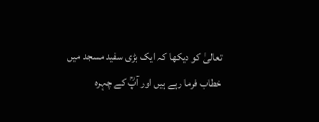تعالیٰ کو دیکھا کہ ایک بڑی سفید مسجد میں خطاب فرما رہے ہیں اور آپؒ کے چہرہ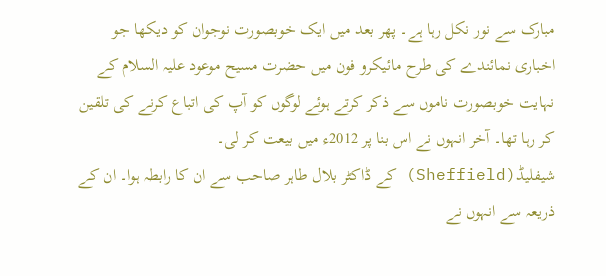مبارک سے نور نکل رہا ہے۔ پھر بعد میں ایک خوبصورت نوجوان کو دیکھا جو اخباری نمائندے کی طرح مائیکرو فون میں حضرت مسیح موعود علیہ السلام کے نہایت خوبصورت ناموں سے ذکر کرتے ہوئے لوگوں کو آپ کی اتباع کرنے کی تلقین کر رہا تھا۔ آخر انہوں نے اس بنا پر 2012ء میں بیعت کر لی۔ شیفلیڈ(Sheffield) کے ڈاکٹر بلال طاہر صاحب سے ان کا رابطہ ہوا۔ ان کے ذریعہ سے انہوں نے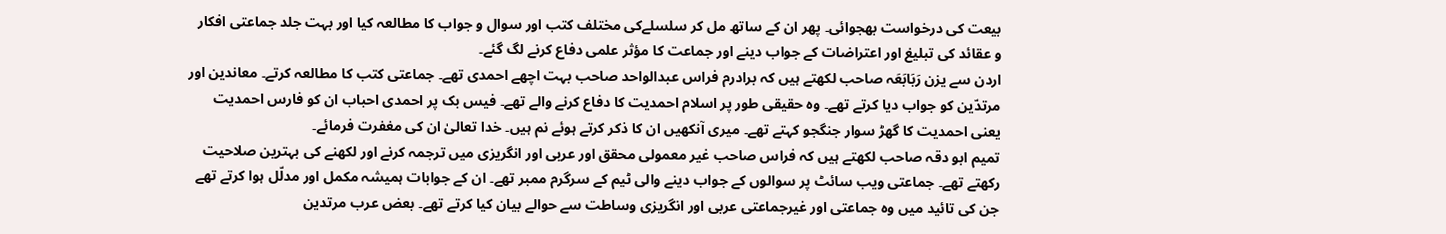بیعت کی درخواست بھجوائی۔ پھر ان کے ساتھ مل کر سلسلےکی مختلف کتب اور سوال و جواب کا مطالعہ کیا اور بہت جلد جماعتی افکار و عقائد کی تبلیغ اور اعتراضات کے جواب دینے اور جماعت کا مؤثر علمی دفاع کرنے لگ گئے۔
اردن سے یزن رَبَابَعَہ صاحب لکھتے ہیں کہ برادرم فراس عبدالواحد صاحب بہت اچھے احمدی تھے۔ جماعتی کتب کا مطالعہ کرتے۔ معاندین اور مرتدّین کو جواب دیا کرتے تھے۔ وہ حقیقی طور پر اسلام احمدیت کا دفاع کرنے والے تھے۔ فیس بک پر احمدی احباب ان کو فارس احمدیت یعنی احمدیت کا گھڑ سوار جنگجو کہتے تھے۔ میری آنکھیں ان کا ذکر کرتے ہوئے نم ہیں۔ خدا تعالیٰ ان کی مغفرت فرمائے۔
تمیم ابو دقہ صاحب لکھتے ہیں کہ فراس صاحب غیر معمولی محقق اور عربی اور انگریزی میں ترجمہ کرنے اور لکھنے کی بہترین صلاحیت رکھتے تھے۔ جماعتی ویب سائٹ پر سوالوں کے جواب دینے والی ٹیم کے سرگرم ممبر تھے۔ ان کے جوابات ہمیشہ مکمل اور مدلّل ہوا کرتے تھے جن کی تائید میں وہ جماعتی اور غیرجماعتی عربی اور انگریزی وساطت سے حوالے بیان کیا کرتے تھے۔ بعض عرب مرتدین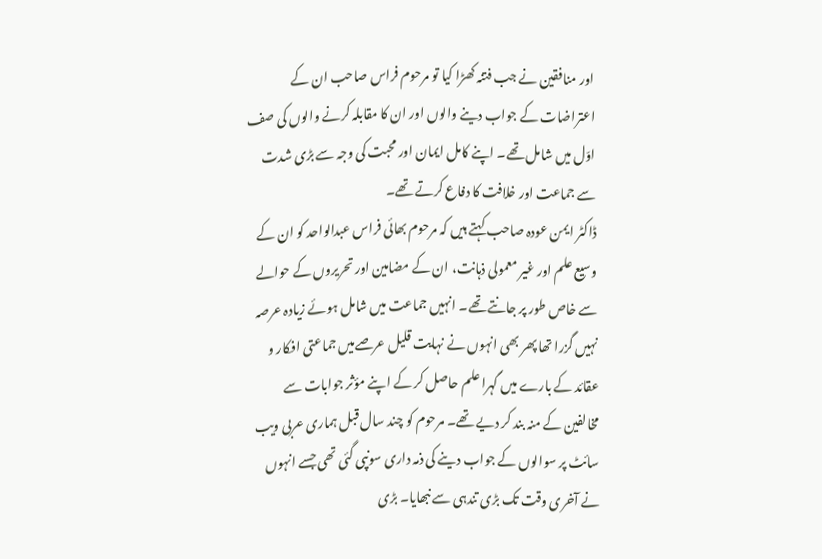اور منافقین نے جب فتنہ کھڑا کیا تو مرحوم فراس صاحب ان کے اعتراضات کے جواب دینے والوں اور ان کا مقابلہ کرنے والوں کی صف اوّل میں شامل تھے۔ اپنے کامل ایمان اور محبت کی وجہ سے بڑی شدت سے جماعت اور خلافت کا دفاع کرتے تھے۔
ڈاکٹر ایمن عودہ صاحب کہتے ہیں کہ مرحوم بھائی فراس عبدالواحد کو ان کے وسیع علم اور غیر معمولی ذہانت، ان کے مضامین اور تحریروں کے حوالے سے خاص طور پر جانتے تھے۔ انہیں جماعت میں شامل ہوئے زیادہ عرصہ نہیں گزرا تھا پھر بھی انہوں نے نہایت قلیل عرصےمیں جماعتی افکار و عقائد کے بارے میں گہرا علم حاصل کر کے اپنے مؤثر جوابات سے مخالفین کے منہ بند کر دیے تھے۔ مرحوم کو چند سال قبل ہماری عربی ویب سائٹ پر سوالوں کے جواب دینے کی ذمہ داری سونپی گئی تھی جسے انہوں نے آخری وقت تک بڑی تندہی سے نبھایا۔ بڑی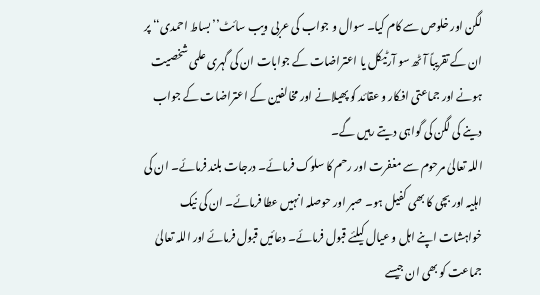لگن اور خلوص سے کام کیا۔ سوال و جواب کی عربی ویب سائٹ’’بساط احمدی‘‘ پر ان کے تقریباً آٹھ سو آرٹیکل یا اعتراضات کے جوابات ان کی گہری علمی شخصیت ہونے اور جماعتی افکار و عقائد کو پھیلانے اور مخالفین کے اعتراضات کے جواب دینے کی لگن کی گواہی دیتے رہیں گے۔
اللہ تعالیٰ مرحوم سے مغفرت اور رحم کا سلوک فرمائے۔ درجات بلند فرمائے۔ ان کی اہلیہ اور بچی کا بھی کفیل ہو۔ صبر اور حوصلہ انہیں عطا فرمائے۔ ان کی نیک خواہشات اپنے اہل و عیال کیلئے قبول فرمائے۔ دعائیں قبول فرمائے اور اللہ تعالیٰ جماعت کو بھی ان جیسے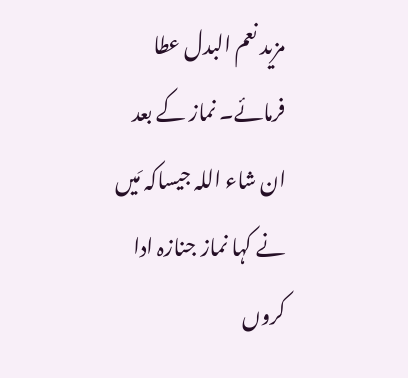مزید نعم البدل عطا فرمائے۔ نماز کے بعد ان شاء اللہ جیساکہ مَیں نے کہا نماز جنازہ ادا کروں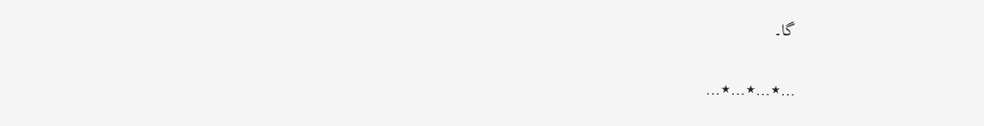گا۔

…٭…٭…٭…